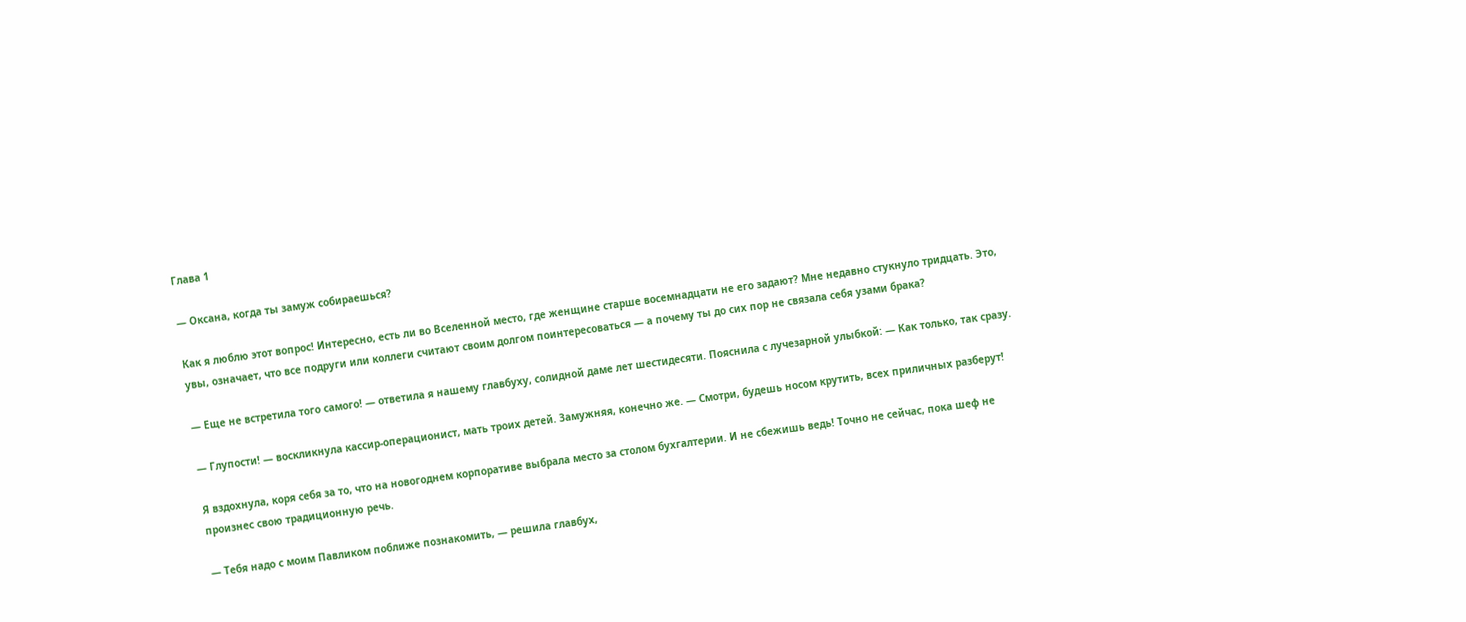Глава 1

— Оксана, когда ты замуж собираешься?

Как я люблю этот вопрос! Интересно, есть ли во Вселенной место, где женщине старше восемнадцати не его задают? Мне недавно стукнуло тридцать. Это, увы, означает, что все подруги или коллеги считают своим долгом поинтересоваться — а почему ты до сих пор не связала себя узами брака?

— Еще не встретила того самого! — ответила я нашему главбуху, солидной даме лет шестидесяти. Пояснила с лучезарной улыбкой: — Как только, так сразу.

— Глупости! — воскликнула кассир-операционист, мать троих детей. Замужняя, конечно же. — Смотри, будешь носом крутить, всех приличных разберут!

Я вздохнула, коря себя за то, что на новогоднем корпоративе выбрала место за столом бухгалтерии. И не сбежишь ведь! Точно не сейчас, пока шеф не произнес свою традиционную речь.

— Тебя надо с моим Павликом поближе познакомить, — решила главбух,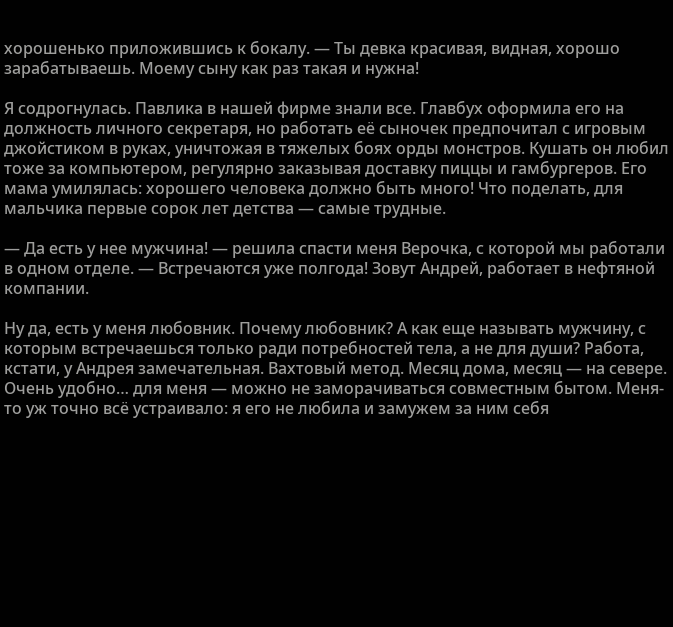хорошенько приложившись к бокалу. — Ты девка красивая, видная, хорошо зарабатываешь. Моему сыну как раз такая и нужна!

Я содрогнулась. Павлика в нашей фирме знали все. Главбух оформила его на должность личного секретаря, но работать её сыночек предпочитал с игровым джойстиком в руках, уничтожая в тяжелых боях орды монстров. Кушать он любил тоже за компьютером, регулярно заказывая доставку пиццы и гамбургеров. Его мама умилялась: хорошего человека должно быть много! Что поделать, для мальчика первые сорок лет детства — самые трудные.

— Да есть у нее мужчина! — решила спасти меня Верочка, с которой мы работали в одном отделе. — Встречаются уже полгода! Зовут Андрей, работает в нефтяной компании.

Ну да, есть у меня любовник. Почему любовник? А как еще называть мужчину, с которым встречаешься только ради потребностей тела, а не для души? Работа, кстати, у Андрея замечательная. Вахтовый метод. Месяц дома, месяц — на севере. Очень удобно… для меня — можно не заморачиваться совместным бытом. Меня-то уж точно всё устраивало: я его не любила и замужем за ним себя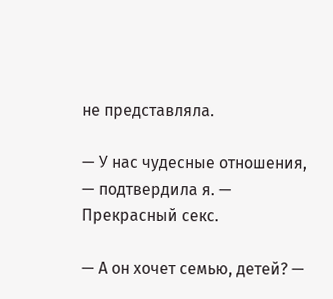не представляла.

— У нас чудесные отношения, — подтвердила я. — Прекрасный секс.

— А он хочет семью, детей? —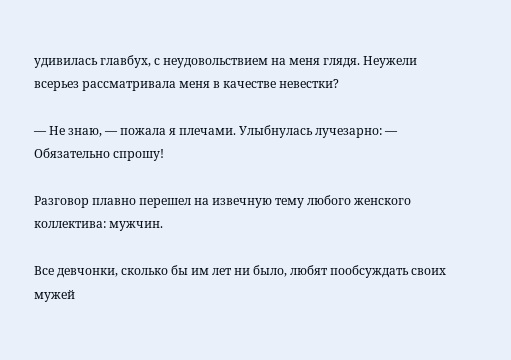удивилась главбух, с неудовольствием на меня глядя. Неужели всерьез рассматривала меня в качестве невестки?

— Не знаю, — пожала я плечами. Улыбнулась лучезарно: — Обязательно спрошу!

Разговор плавно перешел на извечную тему любого женского коллектива: мужчин.

Все девчонки, сколько бы им лет ни было, любят пообсуждать своих мужей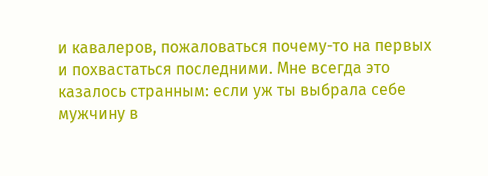и кавалеров, пожаловаться почему-то на первых и похвастаться последними. Мне всегда это казалось странным: если уж ты выбрала себе мужчину в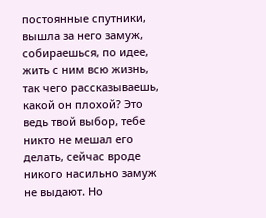постоянные спутники, вышла за него замуж, собираешься, по идее, жить с ним всю жизнь, так чего рассказываешь, какой он плохой? Это ведь твой выбор, тебе никто не мешал его делать, сейчас вроде никого насильно замуж не выдают. Но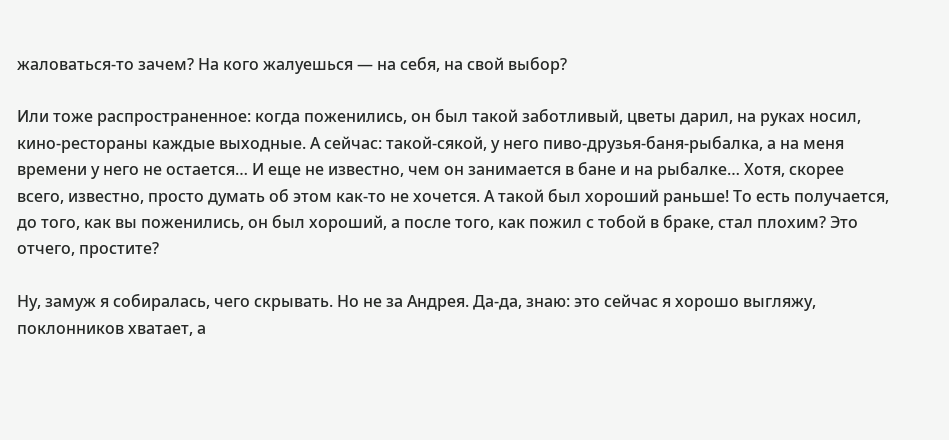жаловаться-то зачем? На кого жалуешься — на себя, на свой выбор?

Или тоже распространенное: когда поженились, он был такой заботливый, цветы дарил, на руках носил, кино-рестораны каждые выходные. А сейчас: такой-сякой, у него пиво-друзья-баня-рыбалка, а на меня времени у него не остается… И еще не известно, чем он занимается в бане и на рыбалке… Хотя, скорее всего, известно, просто думать об этом как-то не хочется. А такой был хороший раньше! То есть получается, до того, как вы поженились, он был хороший, а после того, как пожил с тобой в браке, стал плохим? Это отчего, простите?

Ну, замуж я собиралась, чего скрывать. Но не за Андрея. Да-да, знаю: это сейчас я хорошо выгляжу, поклонников хватает, а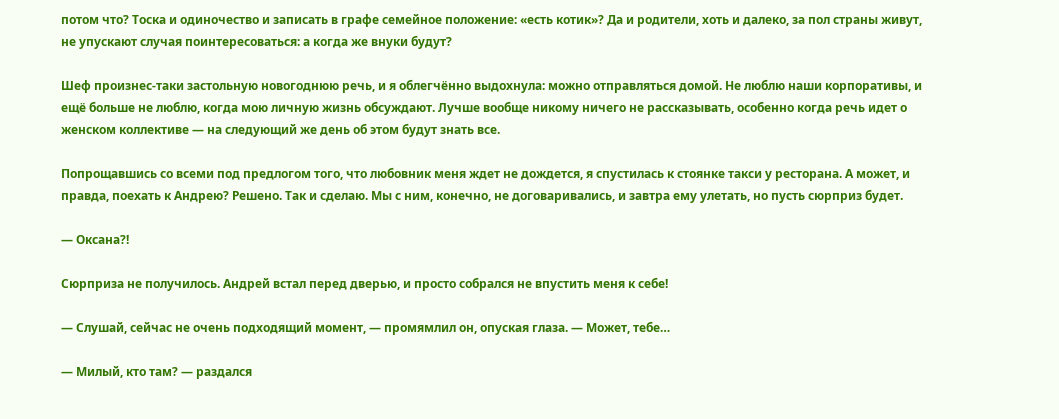потом что? Тоска и одиночество и записать в графе семейное положение: «есть котик»? Да и родители, хоть и далеко, за пол страны живут, не упускают случая поинтересоваться: а когда же внуки будут?

Шеф произнес-таки застольную новогоднюю речь, и я облегчённо выдохнула: можно отправляться домой. Не люблю наши корпоративы, и ещё больше не люблю, когда мою личную жизнь обсуждают. Лучше вообще никому ничего не рассказывать, особенно когда речь идет о женском коллективе — на следующий же день об этом будут знать все.

Попрощавшись со всеми под предлогом того, что любовник меня ждет не дождется, я спустилась к стоянке такси у ресторана. А может, и правда, поехать к Андрею? Решено. Так и сделаю. Мы с ним, конечно, не договаривались, и завтра ему улетать, но пусть сюрприз будет.

— Оксана?!

Сюрприза не получилось. Андрей встал перед дверью, и просто собрался не впустить меня к себе!

— Слушай, сейчас не очень подходящий момент, — промямлил он, опуская глаза. — Может, тебе…

— Милый, кто там? — раздался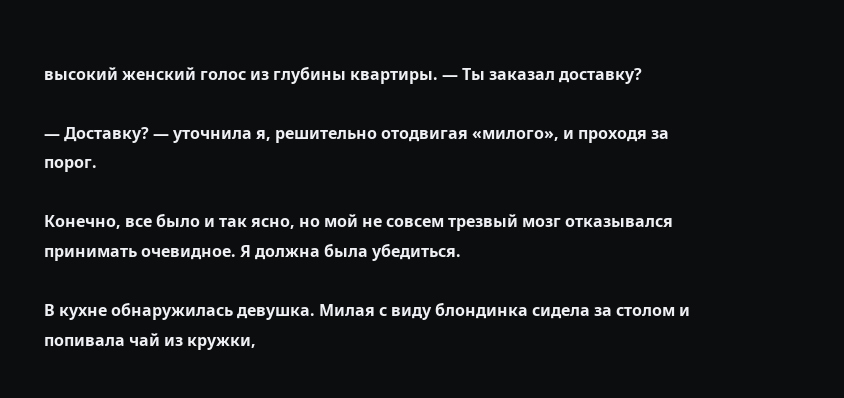высокий женский голос из глубины квартиры. — Ты заказал доставку?

— Доставку? — уточнила я, решительно отодвигая «милого», и проходя за порог.

Конечно, все было и так ясно, но мой не совсем трезвый мозг отказывался принимать очевидное. Я должна была убедиться.

В кухне обнаружилась девушка. Милая с виду блондинка сидела за столом и попивала чай из кружки,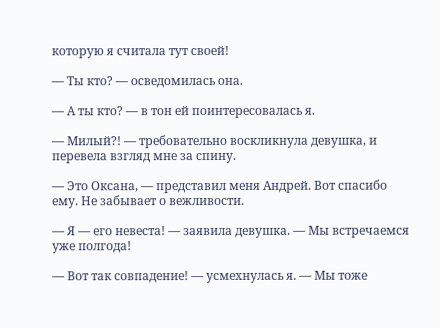которую я считала тут своей!

— Ты кто? — осведомилась она.

— А ты кто? — в тон ей поинтересовалась я.

— Милый?! — требовательно воскликнула девушка, и перевела взгляд мне за спину.

— Это Оксана, — представил меня Андрей. Вот спасибо ему. Не забывает о вежливости.

— Я — его невеста! — заявила девушка. — Мы встречаемся уже полгода!

— Вот так совпадение! — усмехнулась я. — Мы тоже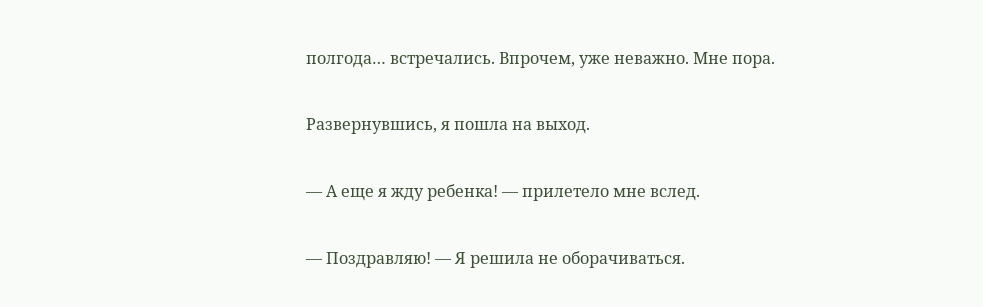полгода… встречались. Впрочем, уже неважно. Мне пора.

Развернувшись, я пошла на выход.

— А еще я жду ребенка! — прилетело мне вслед.

— Поздравляю! — Я решила не оборачиваться.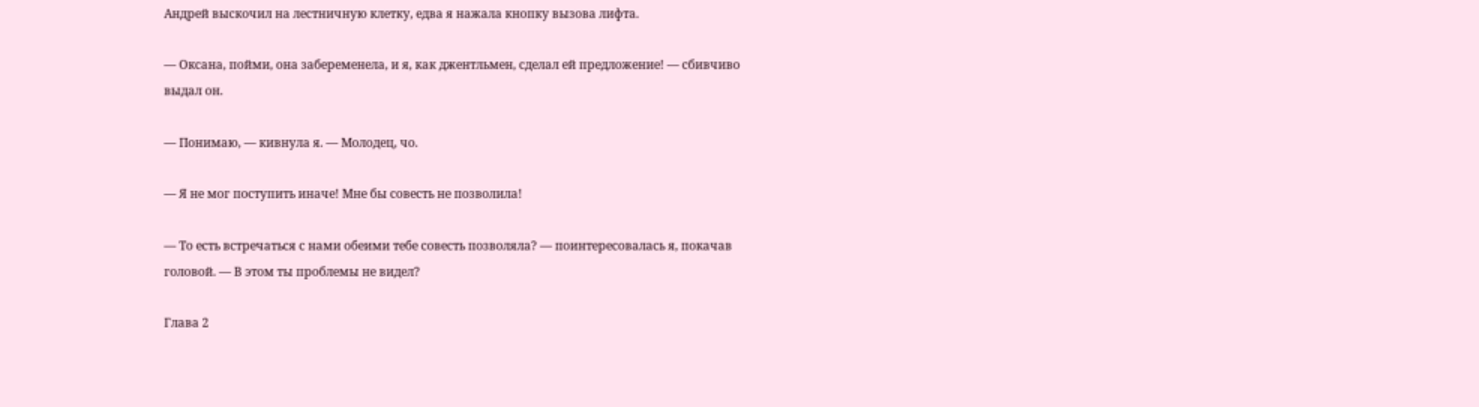Андрей выскочил на лестничную клетку, едва я нажала кнопку вызова лифта.

— Оксана, пойми, она забеременела, и я, как джентльмен, сделал ей предложение! — сбивчиво выдал он.

— Понимаю, — кивнула я. — Молодец, чо.

— Я не мог поступить иначе! Мне бы совесть не позволила!

— То есть встречаться с нами обеими тебе совесть позволяла? — поинтересовалась я, покачав головой. — В этом ты проблемы не видел?

Глава 2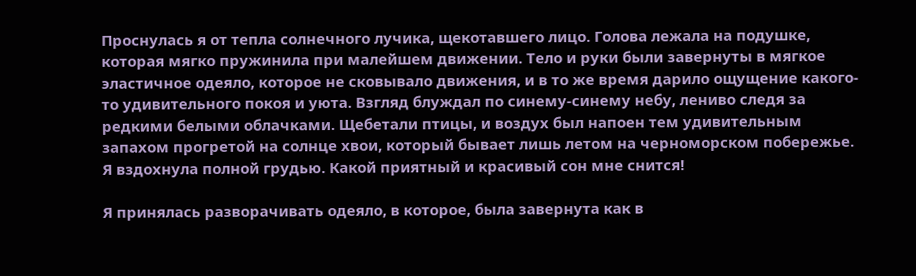Проснулась я от тепла солнечного лучика, щекотавшего лицо. Голова лежала на подушке, которая мягко пружинила при малейшем движении. Тело и руки были завернуты в мягкое эластичное одеяло, которое не сковывало движения, и в то же время дарило ощущение какого-то удивительного покоя и уюта. Взгляд блуждал по синему-синему небу, лениво следя за редкими белыми облачками. Щебетали птицы, и воздух был напоен тем удивительным запахом прогретой на солнце хвои, который бывает лишь летом на черноморском побережье. Я вздохнула полной грудью. Какой приятный и красивый сон мне снится!

Я принялась разворачивать одеяло, в которое, была завернута как в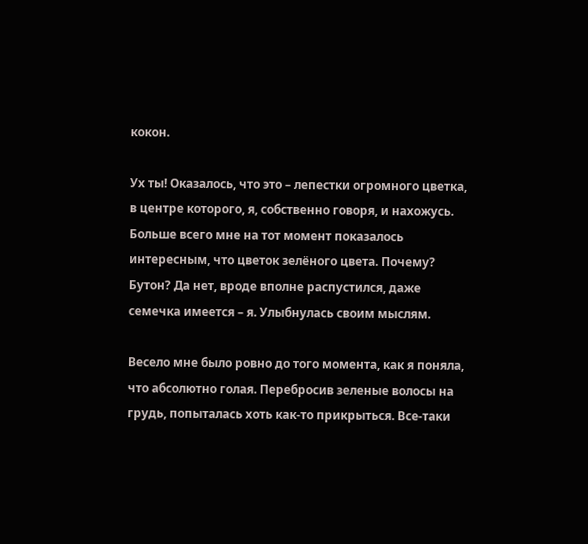кокон.

Ух ты! Оказалось, что это – лепестки огромного цветка, в центре которого, я, собственно говоря, и нахожусь. Больше всего мне на тот момент показалось интересным, что цветок зелёного цвета. Почему? Бутон? Да нет, вроде вполне распустился, даже семечка имеется – я. Улыбнулась своим мыслям.

Весело мне было ровно до того момента, как я поняла, что абсолютно голая. Перебросив зеленые волосы на грудь, попыталась хоть как-то прикрыться. Все-таки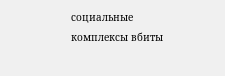социальные комплексы вбиты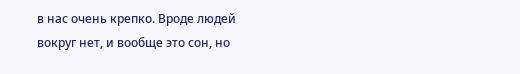в нас очень крепко. Вроде людей вокруг нет, и вообще это сон, но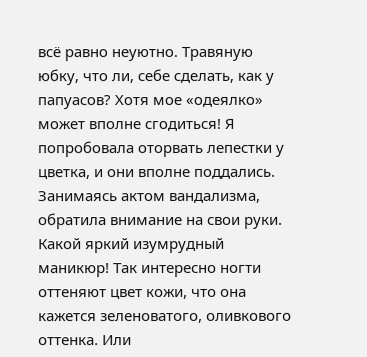всё равно неуютно. Травяную юбку, что ли, себе сделать, как у папуасов? Хотя мое «одеялко» может вполне сгодиться! Я попробовала оторвать лепестки у цветка, и они вполне поддались. Занимаясь актом вандализма, обратила внимание на свои руки. Какой яркий изумрудный маникюр! Так интересно ногти оттеняют цвет кожи, что она кажется зеленоватого, оливкового оттенка. Или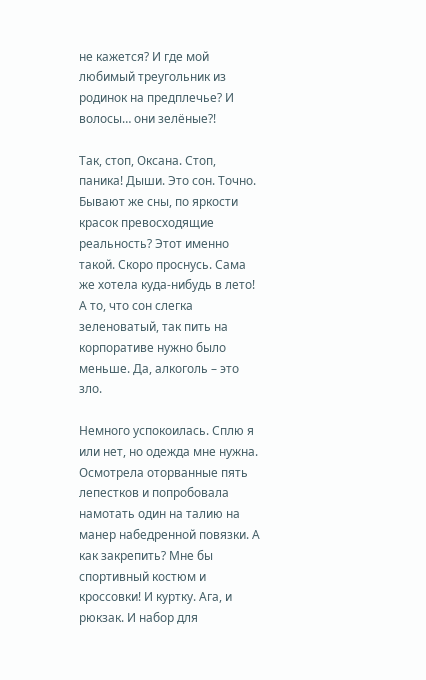не кажется? И где мой любимый треугольник из родинок на предплечье? И волосы… они зелёные?!

Так, стоп, Оксана. Стоп, паника! Дыши. Это сон. Точно. Бывают же сны, по яркости красок превосходящие реальность? Этот именно такой. Скоро проснусь. Сама же хотела куда-нибудь в лето! А то, что сон слегка зеленоватый, так пить на корпоративе нужно было меньше. Да, алкоголь – это зло.

Немного успокоилась. Сплю я или нет, но одежда мне нужна. Осмотрела оторванные пять лепестков и попробовала намотать один на талию на манер набедренной повязки. А как закрепить? Мне бы спортивный костюм и кроссовки! И куртку. Ага, и рюкзак. И набор для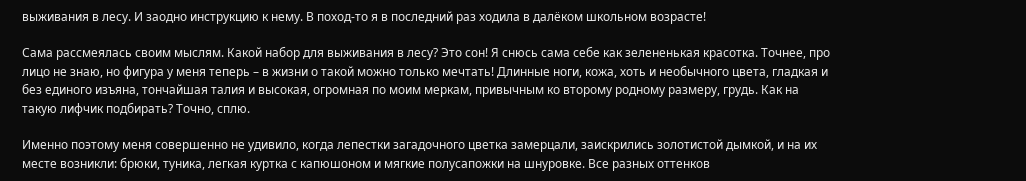выживания в лесу. И заодно инструкцию к нему. В поход-то я в последний раз ходила в далёком школьном возрасте!

Сама рассмеялась своим мыслям. Какой набор для выживания в лесу? Это сон! Я снюсь сама себе как зелененькая красотка. Точнее, про лицо не знаю, но фигура у меня теперь – в жизни о такой можно только мечтать! Длинные ноги, кожа, хоть и необычного цвета, гладкая и без единого изъяна, тончайшая талия и высокая, огромная по моим меркам, привычным ко второму родному размеру, грудь. Как на такую лифчик подбирать? Точно, сплю.

Именно поэтому меня совершенно не удивило, когда лепестки загадочного цветка замерцали, заискрились золотистой дымкой, и на их месте возникли: брюки, туника, легкая куртка с капюшоном и мягкие полусапожки на шнуровке. Все разных оттенков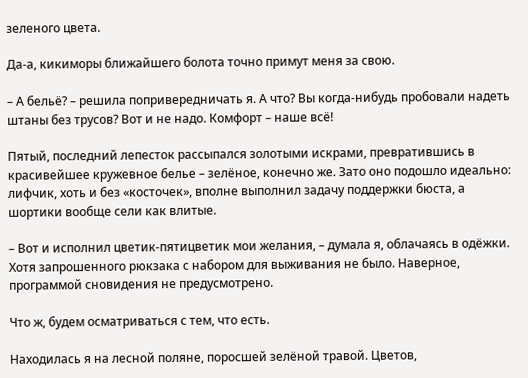зеленого цвета.

Да-а, кикиморы ближайшего болота точно примут меня за свою.

– А бельё? – решила попривередничать я. А что? Вы когда-нибудь пробовали надеть штаны без трусов? Вот и не надо. Комфорт – наше всё!

Пятый, последний лепесток рассыпался золотыми искрами, превратившись в красивейшее кружевное белье – зелёное, конечно же. Зато оно подошло идеально: лифчик, хоть и без «косточек», вполне выполнил задачу поддержки бюста, а шортики вообще сели как влитые.

– Вот и исполнил цветик-пятицветик мои желания, – думала я, облачаясь в одёжки. Хотя запрошенного рюкзака с набором для выживания не было. Наверное, программой сновидения не предусмотрено.

Что ж, будем осматриваться с тем, что есть.

Находилась я на лесной поляне, поросшей зелёной травой. Цветов,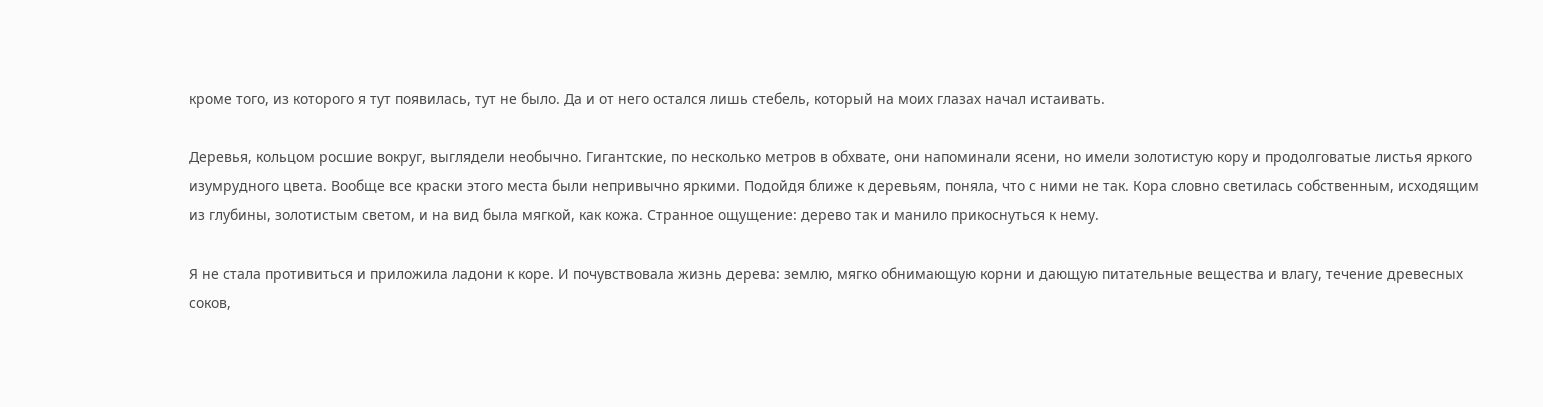кроме того, из которого я тут появилась, тут не было. Да и от него остался лишь стебель, который на моих глазах начал истаивать.

Деревья, кольцом росшие вокруг, выглядели необычно. Гигантские, по несколько метров в обхвате, они напоминали ясени, но имели золотистую кору и продолговатые листья яркого изумрудного цвета. Вообще все краски этого места были непривычно яркими. Подойдя ближе к деревьям, поняла, что с ними не так. Кора словно светилась собственным, исходящим из глубины, золотистым светом, и на вид была мягкой, как кожа. Странное ощущение: дерево так и манило прикоснуться к нему.

Я не стала противиться и приложила ладони к коре. И почувствовала жизнь дерева: землю, мягко обнимающую корни и дающую питательные вещества и влагу, течение древесных соков,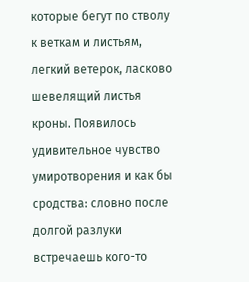которые бегут по стволу к веткам и листьям, легкий ветерок, ласково шевелящий листья кроны. Появилось удивительное чувство умиротворения и как бы сродства: словно после долгой разлуки встречаешь кого-то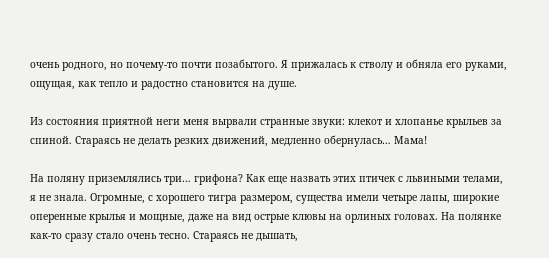очень родного, но почему-то почти позабытого. Я прижалась к стволу и обняла его руками, ощущая, как тепло и радостно становится на душе.

Из состояния приятной неги меня вырвали странные звуки: клекот и хлопанье крыльев за спиной. Стараясь не делать резких движений, медленно обернулась… Мама!

На поляну приземлялись три… грифона? Как еще назвать этих птичек с львиными телами, я не знала. Огромные, с хорошего тигра размером, существа имели четыре лапы, широкие оперенные крылья и мощные, даже на вид острые клювы на орлиных головах. На полянке как-то сразу стало очень тесно. Стараясь не дышать,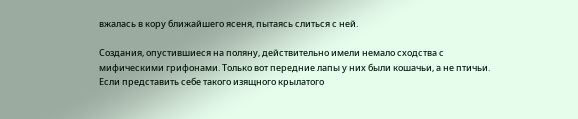вжалась в кору ближайшего ясеня, пытаясь слиться с ней.

Создания, опустившиеся на поляну, действительно имели немало сходства с мифическими грифонами. Только вот передние лапы у них были кошачьи, а не птичьи. Если представить себе такого изящного крылатого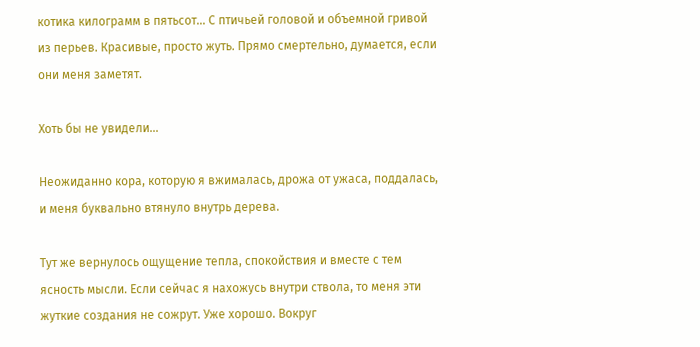котика килограмм в пятьсот... С птичьей головой и объемной гривой из перьев. Красивые, просто жуть. Прямо смертельно, думается, если они меня заметят.

Хоть бы не увидели…

Неожиданно кора, которую я вжималась, дрожа от ужаса, поддалась, и меня буквально втянуло внутрь дерева.

Тут же вернулось ощущение тепла, спокойствия и вместе с тем ясность мысли. Если сейчас я нахожусь внутри ствола, то меня эти жуткие создания не сожрут. Уже хорошо. Вокруг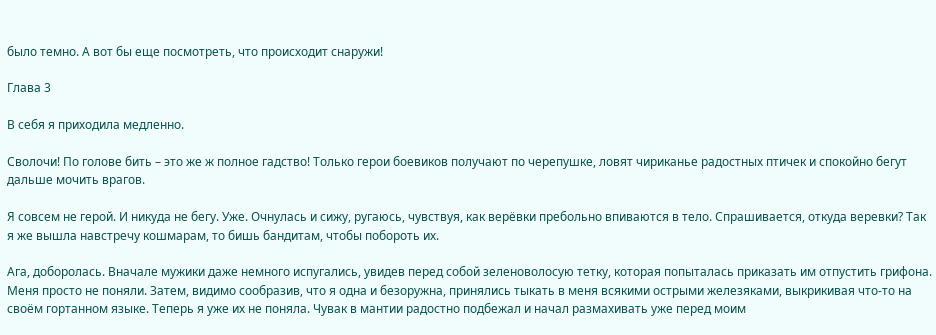было темно. А вот бы еще посмотреть, что происходит снаружи!

Глава 3

В себя я приходила медленно.

Сволочи! По голове бить – это же ж полное гадство! Только герои боевиков получают по черепушке, ловят чириканье радостных птичек и спокойно бегут дальше мочить врагов.

Я совсем не герой. И никуда не бегу. Уже. Очнулась и сижу, ругаюсь, чувствуя, как верёвки пребольно впиваются в тело. Спрашивается, откуда веревки? Так я же вышла навстречу кошмарам, то бишь бандитам, чтобы побороть их.

Ага, доборолась. Вначале мужики даже немного испугались, увидев перед собой зеленоволосую тетку, которая попыталась приказать им отпустить грифона. Меня просто не поняли. Затем, видимо сообразив, что я одна и безоружна, принялись тыкать в меня всякими острыми железяками, выкрикивая что-то на своём гортанном языке. Теперь я уже их не поняла. Чувак в мантии радостно подбежал и начал размахивать уже перед моим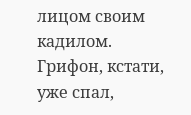лицом своим кадилом. Грифон, кстати, уже спал,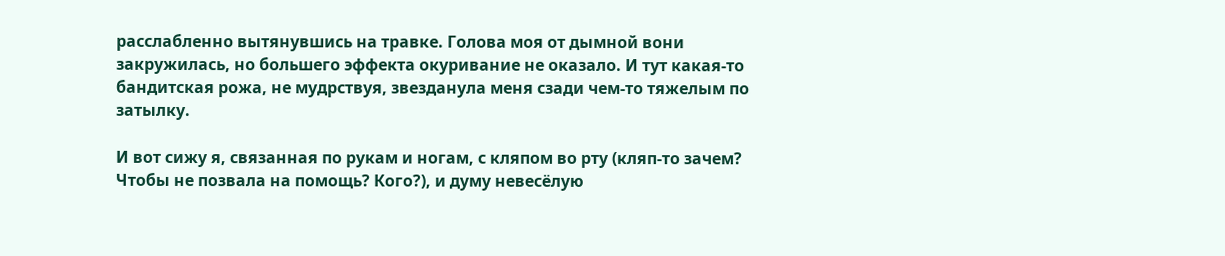расслабленно вытянувшись на травке. Голова моя от дымной вони закружилась, но большего эффекта окуривание не оказало. И тут какая-то бандитская рожа, не мудрствуя, звезданула меня сзади чем-то тяжелым по затылку.

И вот сижу я, связанная по рукам и ногам, с кляпом во рту (кляп-то зачем? Чтобы не позвала на помощь? Кого?), и думу невесёлую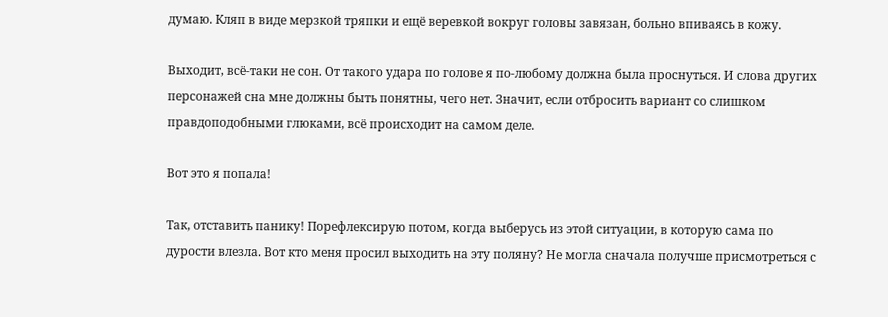думаю. Кляп в виде мерзкой тряпки и ещё веревкой вокруг головы завязан, больно впиваясь в кожу.

Выходит, всё-таки не сон. От такого удара по голове я по-любому должна была проснуться. И слова других персонажей сна мне должны быть понятны, чего нет. Значит, если отбросить вариант со слишком правдоподобными глюками, всё происходит на самом деле.

Вот это я попала!

Так, отставить панику! Порефлексирую потом, когда выберусь из этой ситуации, в которую сама по дурости влезла. Вот кто меня просил выходить на эту поляну? Не могла сначала получше присмотреться с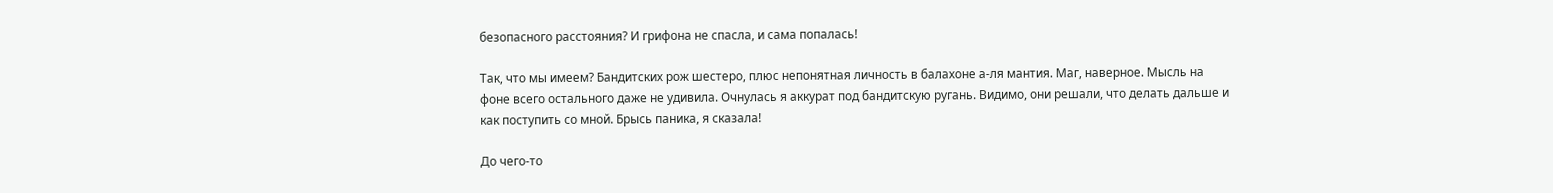безопасного расстояния? И грифона не спасла, и сама попалась!

Так, что мы имеем? Бандитских рож шестеро, плюс непонятная личность в балахоне а-ля мантия. Маг, наверное. Мысль на фоне всего остального даже не удивила. Очнулась я аккурат под бандитскую ругань. Видимо, они решали, что делать дальше и как поступить со мной. Брысь паника, я сказала!

До чего-то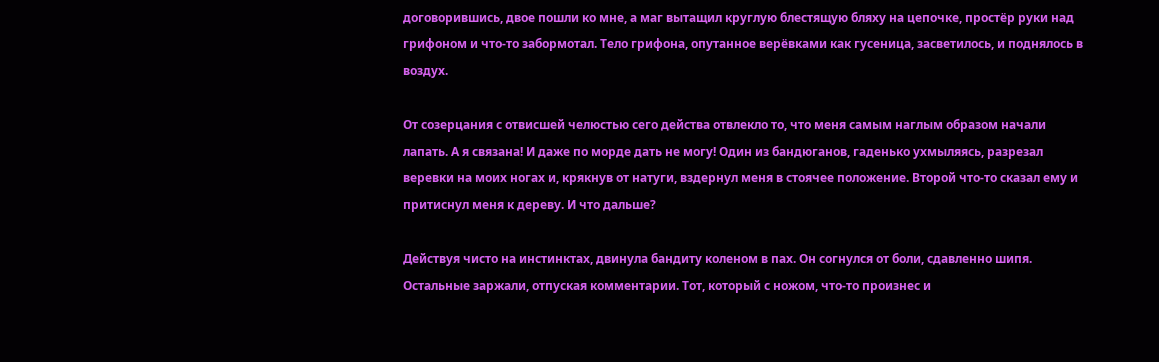договорившись, двое пошли ко мне, а маг вытащил круглую блестящую бляху на цепочке, простёр руки над грифоном и что-то забормотал. Тело грифона, опутанное верёвками как гусеница, засветилось, и поднялось в воздух.

От созерцания с отвисшей челюстью сего действа отвлекло то, что меня самым наглым образом начали лапать. А я связана! И даже по морде дать не могу! Один из бандюганов, гаденько ухмыляясь, разрезал веревки на моих ногах и, крякнув от натуги, вздернул меня в стоячее положение. Второй что-то сказал ему и притиснул меня к дереву. И что дальше?

Действуя чисто на инстинктах, двинула бандиту коленом в пах. Он согнулся от боли, сдавленно шипя. Остальные заржали, отпуская комментарии. Тот, который с ножом, что-то произнес и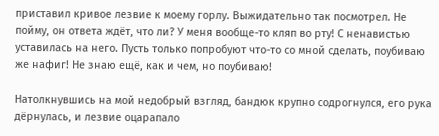приставил кривое лезвие к моему горлу. Выжидательно так посмотрел. Не пойму, он ответа ждёт, что ли? У меня вообще-то кляп во рту! С ненавистью уставилась на него. Пусть только попробуют что-то со мной сделать, поубиваю же нафиг! Не знаю ещё, как и чем, но поубиваю!

Натолкнувшись на мой недобрый взгляд, бандюк крупно содрогнулся, его рука дёрнулась, и лезвие оцарапало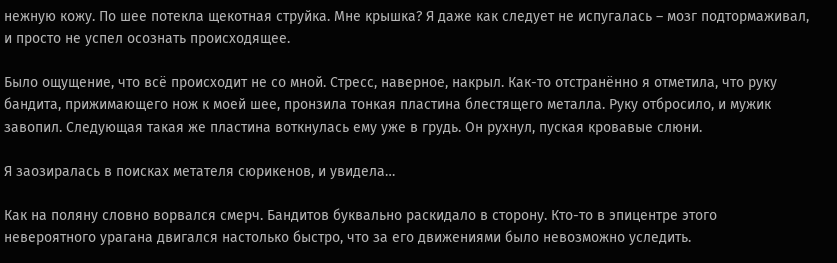нежную кожу. По шее потекла щекотная струйка. Мне крышка? Я даже как следует не испугалась – мозг подтормаживал, и просто не успел осознать происходящее.

Было ощущение, что всё происходит не со мной. Стресс, наверное, накрыл. Как-то отстранённо я отметила, что руку бандита, прижимающего нож к моей шее, пронзила тонкая пластина блестящего металла. Руку отбросило, и мужик завопил. Следующая такая же пластина воткнулась ему уже в грудь. Он рухнул, пуская кровавые слюни.

Я заозиралась в поисках метателя сюрикенов, и увидела…

Как на поляну словно ворвался смерч. Бандитов буквально раскидало в сторону. Кто-то в эпицентре этого невероятного урагана двигался настолько быстро, что за его движениями было невозможно уследить.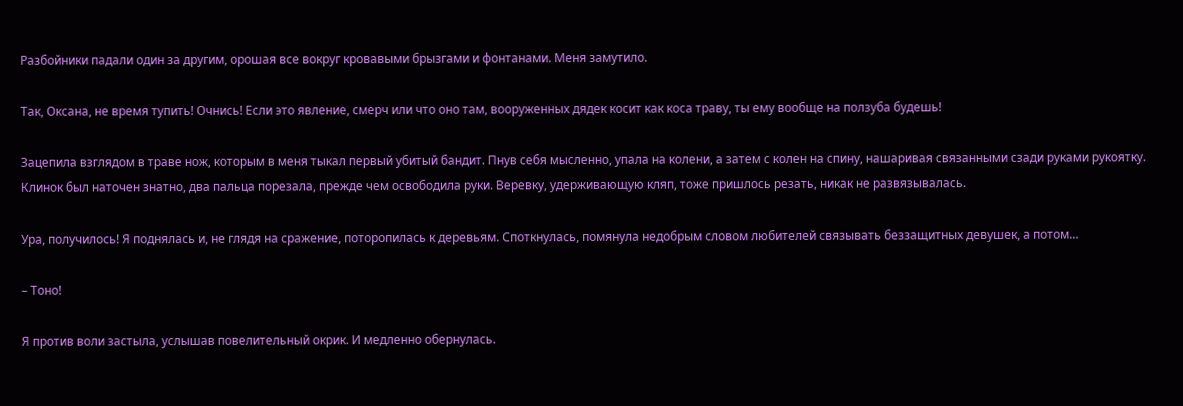Разбойники падали один за другим, орошая все вокруг кровавыми брызгами и фонтанами. Меня замутило.

Так, Оксана, не время тупить! Очнись! Если это явление, смерч или что оно там, вооруженных дядек косит как коса траву, ты ему вообще на ползуба будешь!

Зацепила взглядом в траве нож, которым в меня тыкал первый убитый бандит. Пнув себя мысленно, упала на колени, а затем с колен на спину, нашаривая связанными сзади руками рукоятку. Клинок был наточен знатно, два пальца порезала, прежде чем освободила руки. Веревку, удерживающую кляп, тоже пришлось резать, никак не развязывалась.

Ура, получилось! Я поднялась и, не глядя на сражение, поторопилась к деревьям. Споткнулась, помянула недобрым словом любителей связывать беззащитных девушек, а потом…

– Тоно!

Я против воли застыла, услышав повелительный окрик. И медленно обернулась.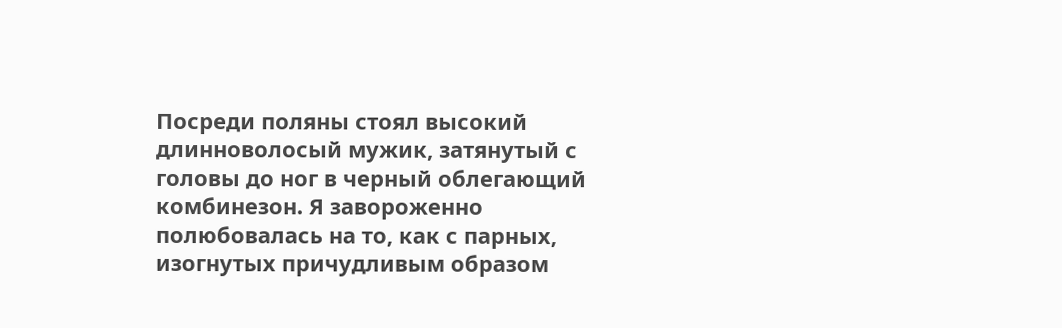Посреди поляны стоял высокий длинноволосый мужик, затянутый с головы до ног в черный облегающий комбинезон. Я завороженно полюбовалась на то, как с парных, изогнутых причудливым образом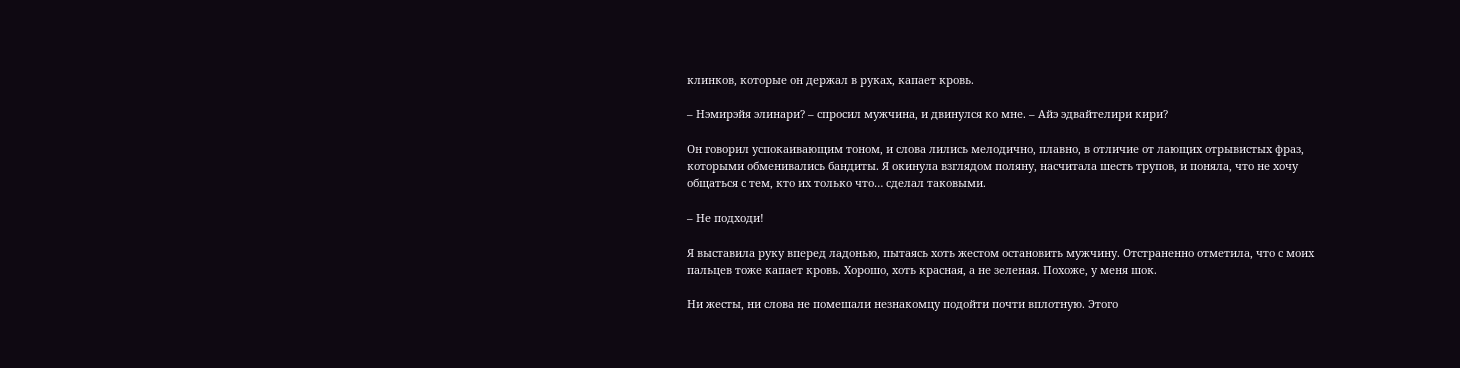клинков, которые он держал в руках, капает кровь.

– Нэмирэйя элинари? – спросил мужчина, и двинулся ко мне. – Айэ эдвайтелири кири?

Он говорил успокаивающим тоном, и слова лились мелодично, плавно, в отличие от лающих отрывистых фраз, которыми обменивались бандиты. Я окинула взглядом поляну, насчитала шесть трупов, и поняла, что не хочу общаться с тем, кто их только что… сделал таковыми.

– Не подходи!

Я выставила руку вперед ладонью, пытаясь хоть жестом остановить мужчину. Отстраненно отметила, что с моих пальцев тоже капает кровь. Хорошо, хоть красная, а не зеленая. Похоже, у меня шок.

Ни жесты, ни слова не помешали незнакомцу подойти почти вплотную. Этого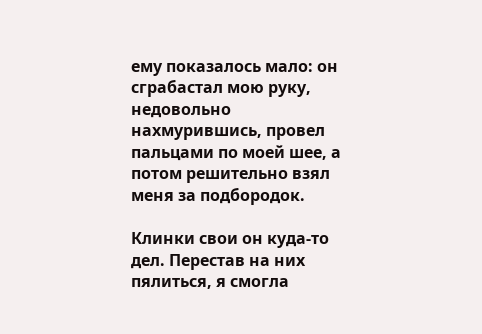ему показалось мало: он сграбастал мою руку, недовольно нахмурившись, провел пальцами по моей шее, а потом решительно взял меня за подбородок.

Клинки свои он куда-то дел. Перестав на них пялиться, я смогла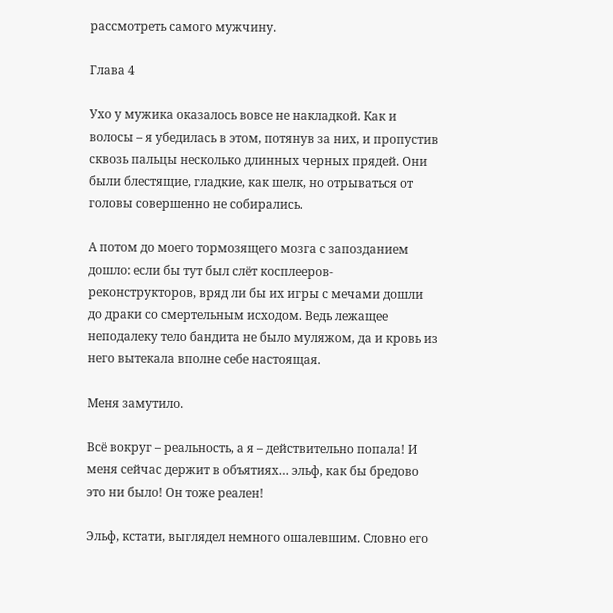рассмотреть самого мужчину.

Глава 4

Ухо у мужика оказалось вовсе не накладкой. Как и волосы – я убедилась в этом, потянув за них, и пропустив сквозь пальцы несколько длинных черных прядей. Они были блестящие, гладкие, как шелк, но отрываться от головы совершенно не собирались.

А потом до моего тормозящего мозга с запозданием дошло: если бы тут был слёт косплееров-реконструкторов, вряд ли бы их игры с мечами дошли до драки со смертельным исходом. Ведь лежащее неподалеку тело бандита не было муляжом, да и кровь из него вытекала вполне себе настоящая.

Меня замутило.

Всё вокруг – реальность, а я – действительно попала! И меня сейчас держит в объятиях… эльф, как бы бредово это ни было! Он тоже реален!

Эльф, кстати, выглядел немного ошалевшим. Словно его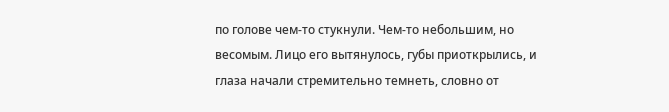по голове чем-то стукнули. Чем-то небольшим, но весомым. Лицо его вытянулось, губы приоткрылись, и глаза начали стремительно темнеть, словно от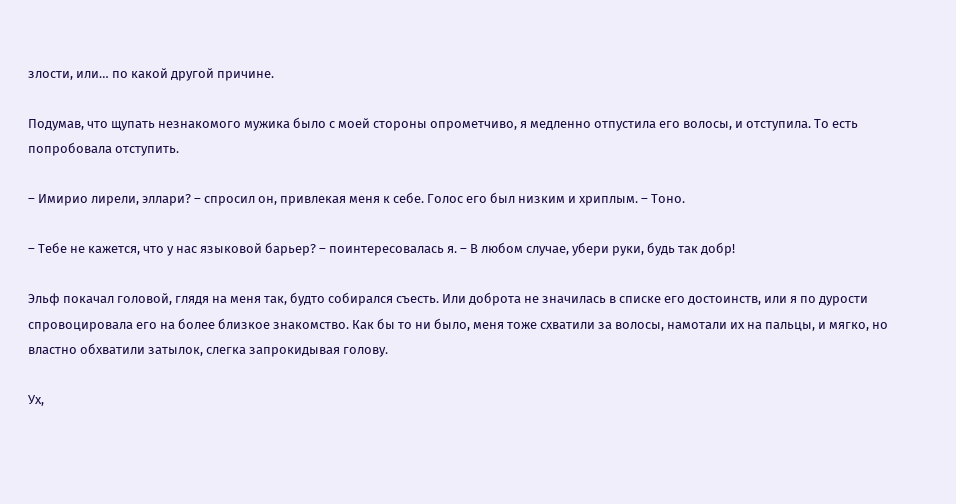злости, или… по какой другой причине.

Подумав, что щупать незнакомого мужика было с моей стороны опрометчиво, я медленно отпустила его волосы, и отступила. То есть попробовала отступить.

– Имирио лирели, эллари? – спросил он, привлекая меня к себе. Голос его был низким и хриплым. – Тоно.

– Тебе не кажется, что у нас языковой барьер? – поинтересовалась я. – В любом случае, убери руки, будь так добр!

Эльф покачал головой, глядя на меня так, будто собирался съесть. Или доброта не значилась в списке его достоинств, или я по дурости спровоцировала его на более близкое знакомство. Как бы то ни было, меня тоже схватили за волосы, намотали их на пальцы, и мягко, но властно обхватили затылок, слегка запрокидывая голову.

Ух,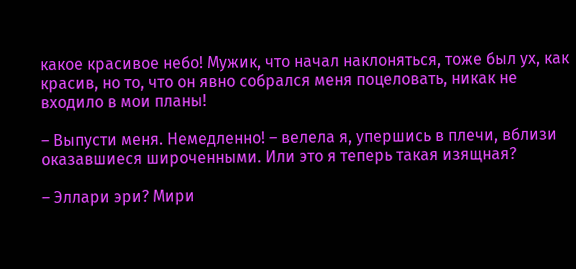какое красивое небо! Мужик, что начал наклоняться, тоже был ух, как красив, но то, что он явно собрался меня поцеловать, никак не входило в мои планы!

– Выпусти меня. Немедленно! – велела я, упершись в плечи, вблизи оказавшиеся широченными. Или это я теперь такая изящная?

– Эллари эри? Мири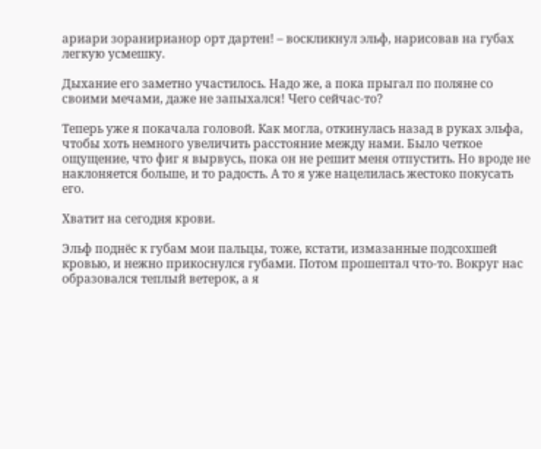ариари зоранирианор орт дартен! – воскликнул эльф, нарисовав на губах легкую усмешку.

Дыхание его заметно участилось. Надо же, а пока прыгал по поляне со своими мечами, даже не запыхался! Чего сейчас-то?

Теперь уже я покачала головой. Как могла, откинулась назад в руках эльфа, чтобы хоть немного увеличить расстояние между нами. Было четкое ощущение, что фиг я вырвусь, пока он не решит меня отпустить. Но вроде не наклоняется больше, и то радость. А то я уже нацелилась жестоко покусать его.

Хватит на сегодня крови.

Эльф поднёс к губам мои пальцы, тоже, кстати, измазанные подсохшей кровью, и нежно прикоснулся губами. Потом прошептал что-то. Вокруг нас образовался теплый ветерок, а я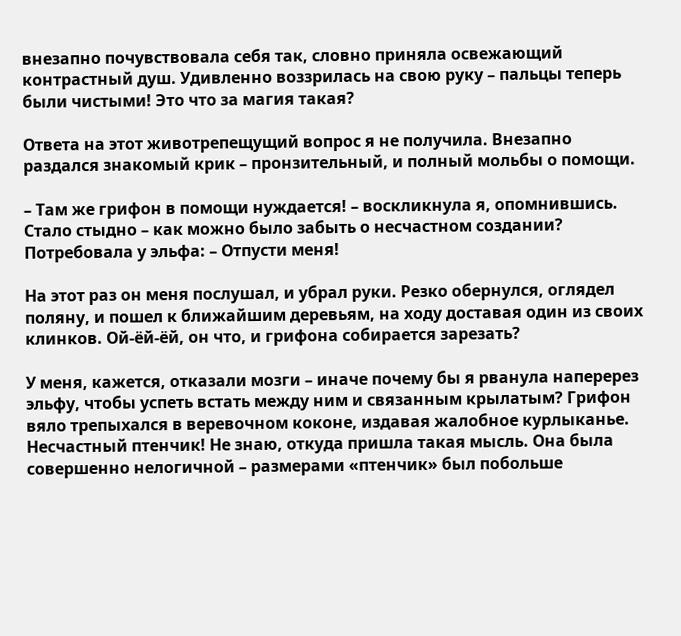внезапно почувствовала себя так, словно приняла освежающий контрастный душ. Удивленно воззрилась на свою руку – пальцы теперь были чистыми! Это что за магия такая?

Ответа на этот животрепещущий вопрос я не получила. Внезапно раздался знакомый крик – пронзительный, и полный мольбы о помощи.

– Там же грифон в помощи нуждается! – воскликнула я, опомнившись. Стало стыдно – как можно было забыть о несчастном создании? Потребовала у эльфа: – Отпусти меня!

На этот раз он меня послушал, и убрал руки. Резко обернулся, оглядел поляну, и пошел к ближайшим деревьям, на ходу доставая один из своих клинков. Ой-ёй-ёй, он что, и грифона собирается зарезать?

У меня, кажется, отказали мозги – иначе почему бы я рванула наперерез эльфу, чтобы успеть встать между ним и связанным крылатым? Грифон вяло трепыхался в веревочном коконе, издавая жалобное курлыканье. Несчастный птенчик! Не знаю, откуда пришла такая мысль. Она была совершенно нелогичной – размерами «птенчик» был побольше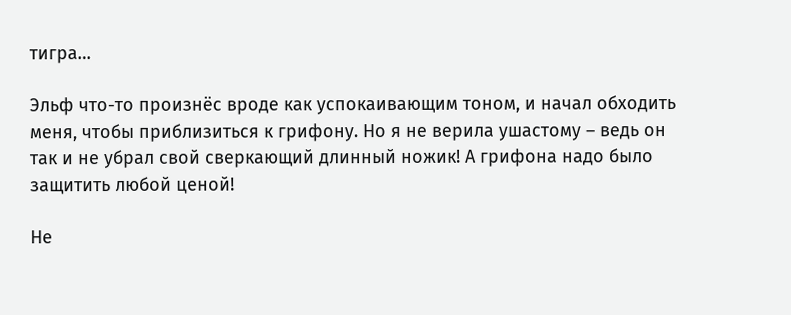тигра…

Эльф что-то произнёс вроде как успокаивающим тоном, и начал обходить меня, чтобы приблизиться к грифону. Но я не верила ушастому – ведь он так и не убрал свой сверкающий длинный ножик! А грифона надо было защитить любой ценой!

Не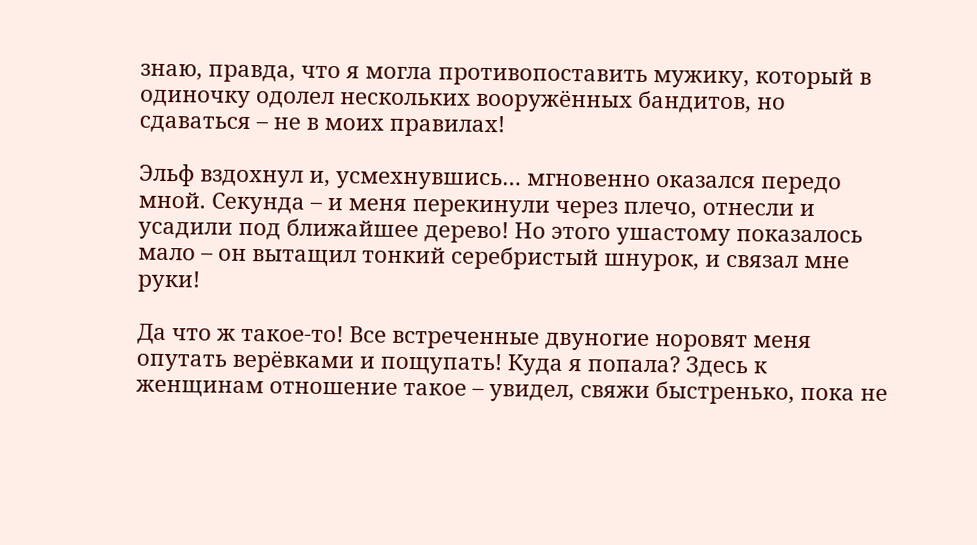знаю, правда, что я могла противопоставить мужику, который в одиночку одолел нескольких вооружённых бандитов, но сдаваться – не в моих правилах!

Эльф вздохнул и, усмехнувшись… мгновенно оказался передо мной. Секунда – и меня перекинули через плечо, отнесли и усадили под ближайшее дерево! Но этого ушастому показалось мало – он вытащил тонкий серебристый шнурок, и связал мне руки!

Да что ж такое-то! Все встреченные двуногие норовят меня опутать верёвками и пощупать! Куда я попала? Здесь к женщинам отношение такое – увидел, свяжи быстренько, пока не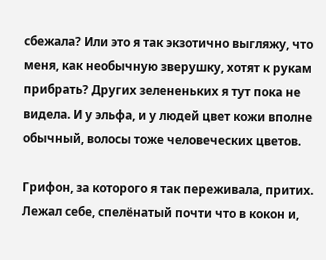сбежала? Или это я так экзотично выгляжу, что меня, как необычную зверушку, хотят к рукам прибрать? Других зелененьких я тут пока не видела. И у эльфа, и у людей цвет кожи вполне обычный, волосы тоже человеческих цветов.

Грифон, за которого я так переживала, притих. Лежал себе, спелёнатый почти что в кокон и,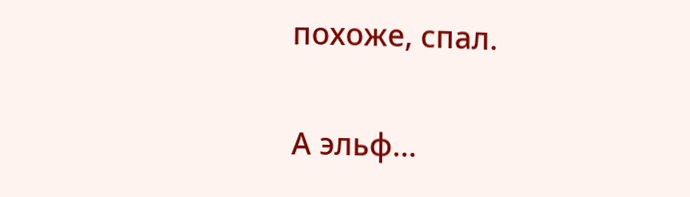похоже, спал.

А эльф…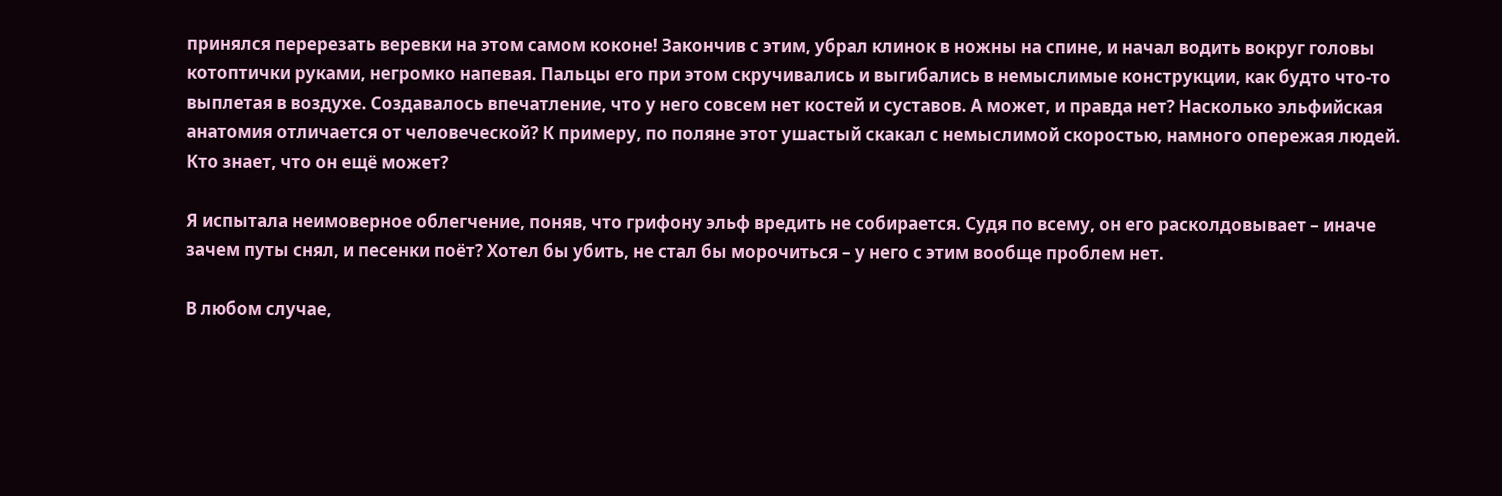принялся перерезать веревки на этом самом коконе! Закончив с этим, убрал клинок в ножны на спине, и начал водить вокруг головы котоптички руками, негромко напевая. Пальцы его при этом скручивались и выгибались в немыслимые конструкции, как будто что-то выплетая в воздухе. Создавалось впечатление, что у него совсем нет костей и суставов. А может, и правда нет? Насколько эльфийская анатомия отличается от человеческой? К примеру, по поляне этот ушастый скакал с немыслимой скоростью, намного опережая людей. Кто знает, что он ещё может?

Я испытала неимоверное облегчение, поняв, что грифону эльф вредить не собирается. Судя по всему, он его расколдовывает – иначе зачем путы снял, и песенки поёт? Хотел бы убить, не стал бы морочиться – у него с этим вообще проблем нет.

В любом случае,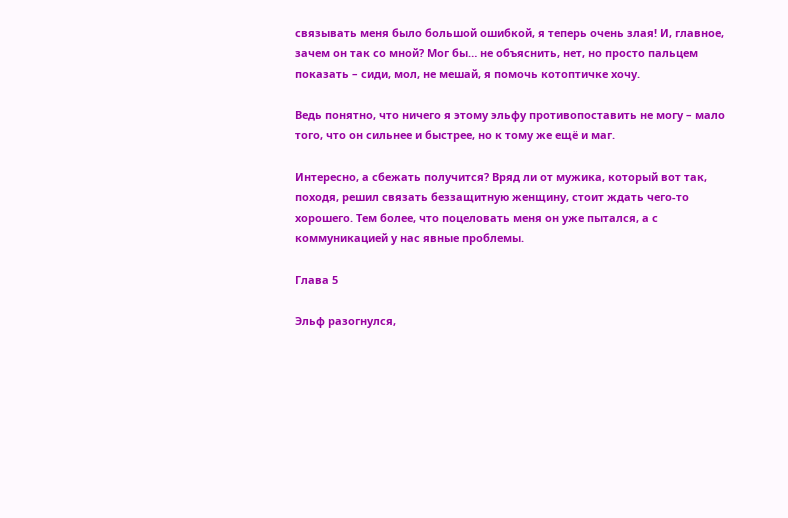связывать меня было большой ошибкой, я теперь очень злая! И, главное, зачем он так со мной? Мог бы… не объяснить, нет, но просто пальцем показать – сиди, мол, не мешай, я помочь котоптичке хочу.

Ведь понятно, что ничего я этому эльфу противопоставить не могу – мало того, что он сильнее и быстрее, но к тому же ещё и маг.

Интересно, а сбежать получится? Вряд ли от мужика, который вот так, походя, решил связать беззащитную женщину, стоит ждать чего-то хорошего. Тем более, что поцеловать меня он уже пытался, а с коммуникацией у нас явные проблемы.

Глава 5

Эльф разогнулся,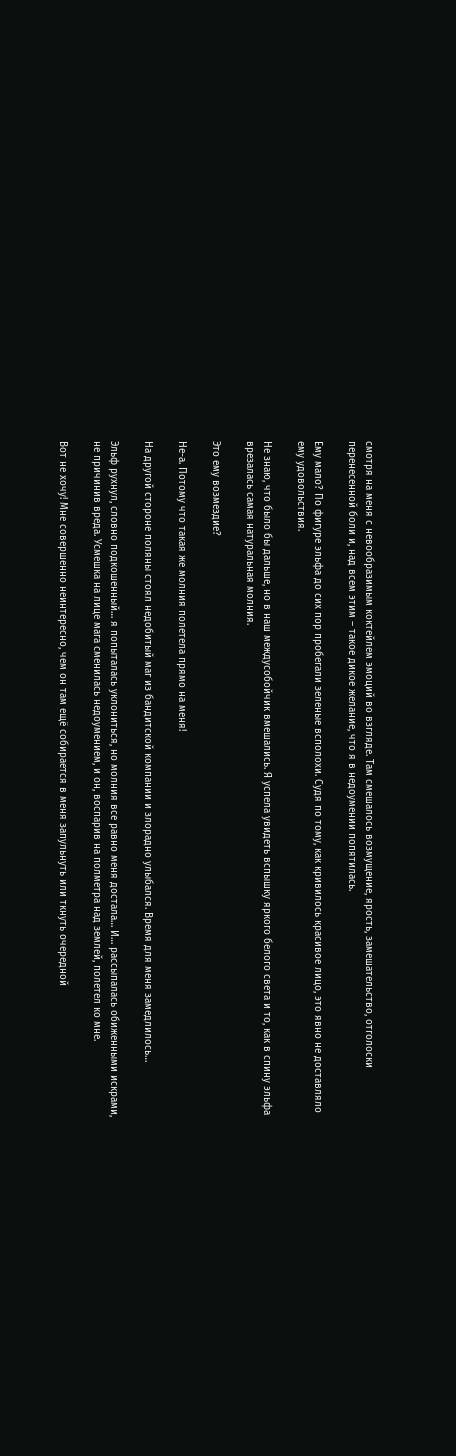смотря на меня с невообразимым коктейлем эмоций во взгляде. Там смешалось возмущение, ярость, замешательство, отголоски перенесенной боли и, над всем этим – такое дикое желание, что я в недоумении попятилась.

Ему мало? По фигуре эльфа до сих пор пробегали зеленые всполохи. Судя по тому, как кривилось красивое лицо, это явно не доставляло ему удовольствия.

Не знаю, что было бы дальше, но в наш междусобойчик вмешались. Я успела увидеть вспышку яркого белого света и то, как в спину эльфа врезалась самая натуральная молния.

Это ему возмездие?

Не-а. Потому что такая же молния полетела прямо на меня!

На другой стороне поляны стоял недобитый маг из бандитской компании и злорадно улыбался. Время для меня замедлилось…

Эльф рухнул, словно подкошенный… я попыталась уклониться, но молния все равно меня достала… И… рассыпалась обиженными искрами, не причинив вреда. Усмешка на лице мага сменилась недоумением, и он, воспарив на полметра над землей, полетел ко мне.

Вот не хочу! Мне совершенно неинтересно, чем он там ещё собирается в меня запульнуть или ткнуть очередной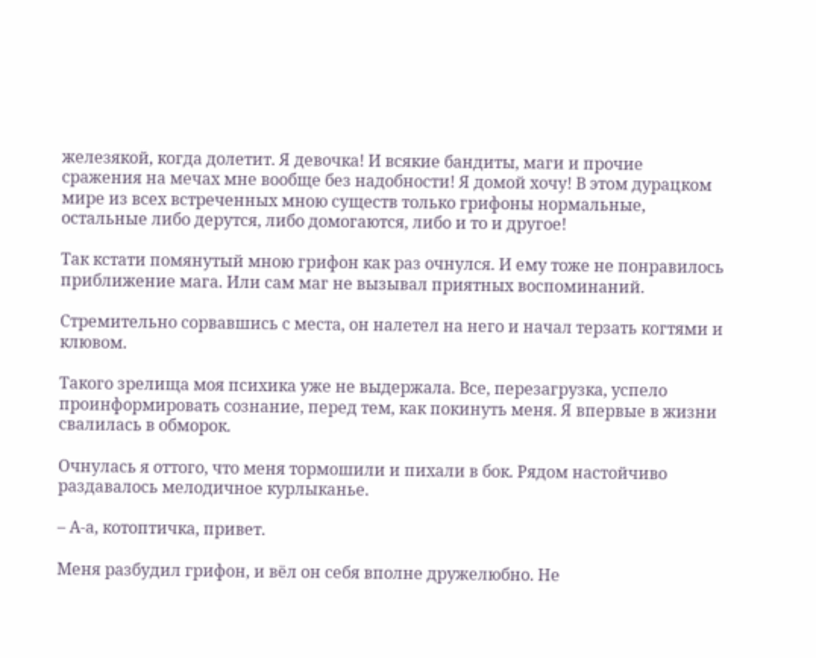железякой, когда долетит. Я девочка! И всякие бандиты, маги и прочие сражения на мечах мне вообще без надобности! Я домой хочу! В этом дурацком мире из всех встреченных мною существ только грифоны нормальные, остальные либо дерутся, либо домогаются, либо и то и другое!

Так кстати помянутый мною грифон как раз очнулся. И ему тоже не понравилось приближение мага. Или сам маг не вызывал приятных воспоминаний.

Стремительно сорвавшись с места, он налетел на него и начал терзать когтями и клювом.

Такого зрелища моя психика уже не выдержала. Все, перезагрузка, успело проинформировать сознание, перед тем, как покинуть меня. Я впервые в жизни свалилась в обморок.

Очнулась я оттого, что меня тормошили и пихали в бок. Рядом настойчиво раздавалось мелодичное курлыканье.

– А-а, котоптичка, привет.

Меня разбудил грифон, и вёл он себя вполне дружелюбно. Не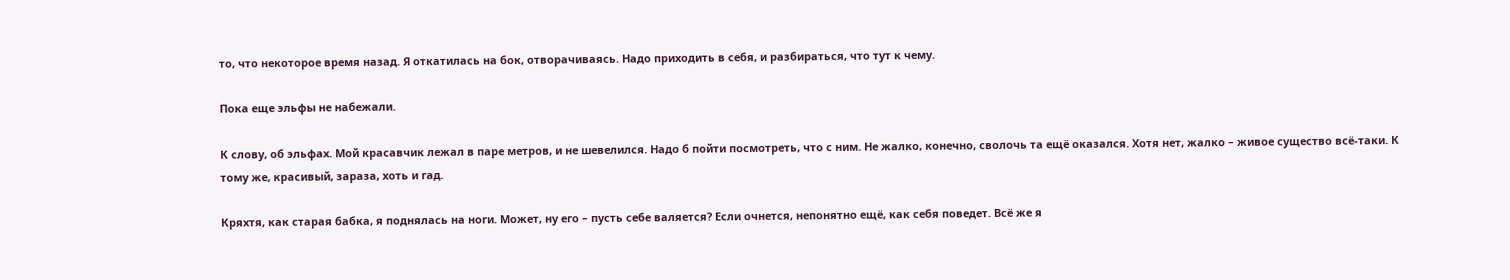то, что некоторое время назад. Я откатилась на бок, отворачиваясь. Надо приходить в себя, и разбираться, что тут к чему.

Пока еще эльфы не набежали.

К слову, об эльфах. Мой красавчик лежал в паре метров, и не шевелился. Надо б пойти посмотреть, что с ним. Не жалко, конечно, сволочь та ещё оказался. Хотя нет, жалко – живое существо всё-таки. К тому же, красивый, зараза, хоть и гад.

Кряхтя, как старая бабка, я поднялась на ноги. Может, ну его – пусть себе валяется? Если очнется, непонятно ещё, как себя поведет. Всё же я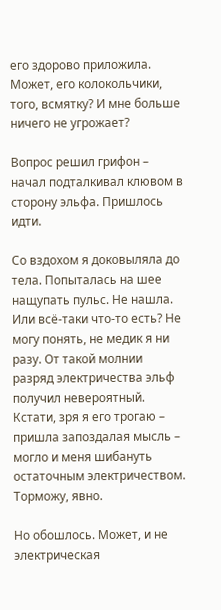его здорово приложила. Может, его колокольчики, того, всмятку? И мне больше ничего не угрожает?

Вопрос решил грифон – начал подталкивал клювом в сторону эльфа. Пришлось идти.

Со вздохом я доковыляла до тела. Попыталась на шее нащупать пульс. Не нашла. Или всё-таки что-то есть? Не могу понять, не медик я ни разу. От такой молнии разряд электричества эльф получил невероятный. Кстати, зря я его трогаю – пришла запоздалая мысль – могло и меня шибануть остаточным электричеством. Торможу, явно.

Но обошлось. Может, и не электрическая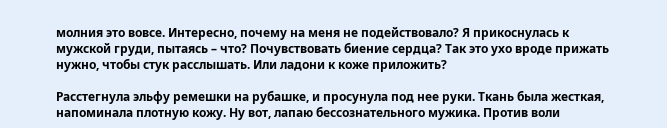молния это вовсе. Интересно, почему на меня не подействовало? Я прикоснулась к мужской груди, пытаясь – что? Почувствовать биение сердца? Так это ухо вроде прижать нужно, чтобы стук расслышать. Или ладони к коже приложить?

Расстегнула эльфу ремешки на рубашке, и просунула под нее руки. Ткань была жесткая, напоминала плотную кожу. Ну вот, лапаю бессознательного мужика. Против воли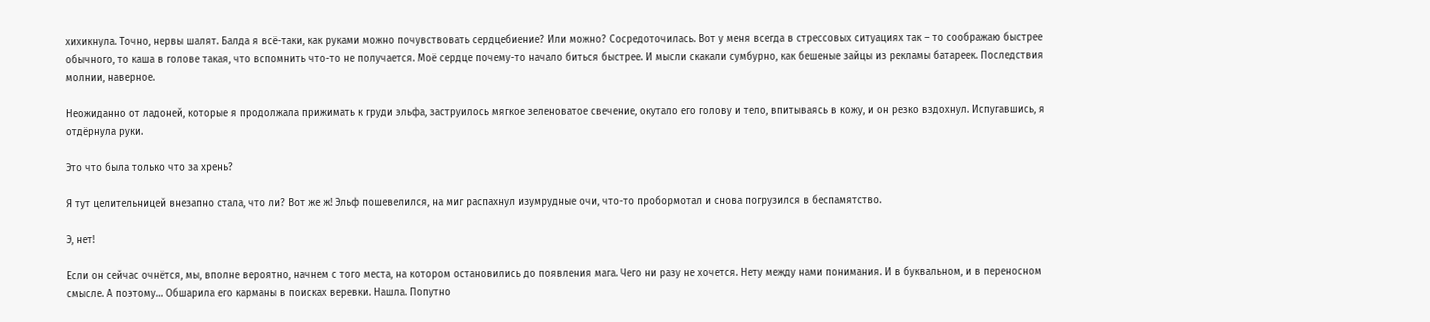хихикнула. Точно, нервы шалят. Балда я всё-таки, как руками можно почувствовать сердцебиение? Или можно? Сосредоточилась. Вот у меня всегда в стрессовых ситуациях так – то соображаю быстрее обычного, то каша в голове такая, что вспомнить что-то не получается. Моё сердце почему-то начало биться быстрее. И мысли скакали сумбурно, как бешеные зайцы из рекламы батареек. Последствия молнии, наверное.

Неожиданно от ладоней, которые я продолжала прижимать к груди эльфа, заструилось мягкое зеленоватое свечение, окутало его голову и тело, впитываясь в кожу, и он резко вздохнул. Испугавшись, я отдёрнула руки.

Это что была только что за хрень?

Я тут целительницей внезапно стала, что ли? Вот же ж! Эльф пошевелился, на миг распахнул изумрудные очи, что-то пробормотал и снова погрузился в беспамятство.

Э, нет!

Если он сейчас очнётся, мы, вполне вероятно, начнем с того места, на котором остановились до появления мага. Чего ни разу не хочется. Нету между нами понимания. И в буквальном, и в переносном смысле. А поэтому… Обшарила его карманы в поисках веревки. Нашла. Попутно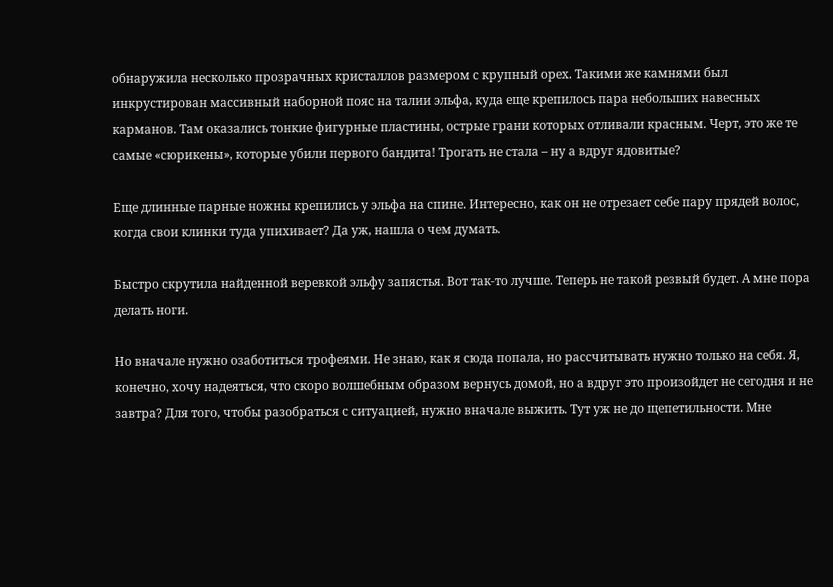обнаружила несколько прозрачных кристаллов размером с крупный орех. Такими же камнями был инкрустирован массивный наборной пояс на талии эльфа, куда еще крепилось пара небольших навесных карманов. Там оказались тонкие фигурные пластины, острые грани которых отливали красным. Черт, это же те самые «сюрикены», которые убили первого бандита! Трогать не стала – ну а вдруг ядовитые?

Еще длинные парные ножны крепились у эльфа на спине. Интересно, как он не отрезает себе пару прядей волос, когда свои клинки туда упихивает? Да уж, нашла о чем думать.

Быстро скрутила найденной веревкой эльфу запястья. Вот так-то лучше. Теперь не такой резвый будет. А мне пора делать ноги.

Но вначале нужно озаботиться трофеями. Не знаю, как я сюда попала, но рассчитывать нужно только на себя. Я, конечно, хочу надеяться, что скоро волшебным образом вернусь домой, но а вдруг это произойдет не сегодня и не завтра? Для того, чтобы разобраться с ситуацией, нужно вначале выжить. Тут уж не до щепетильности. Мне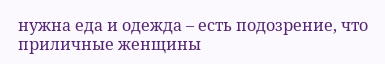нужна еда и одежда – есть подозрение, что приличные женщины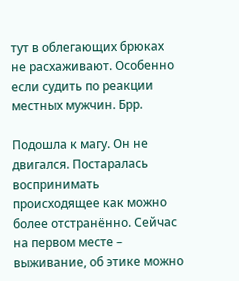тут в облегающих брюках не расхаживают. Особенно если судить по реакции местных мужчин. Брр.

Подошла к магу. Он не двигался. Постаралась воспринимать происходящее как можно более отстранённо. Сейчас на первом месте – выживание, об этике можно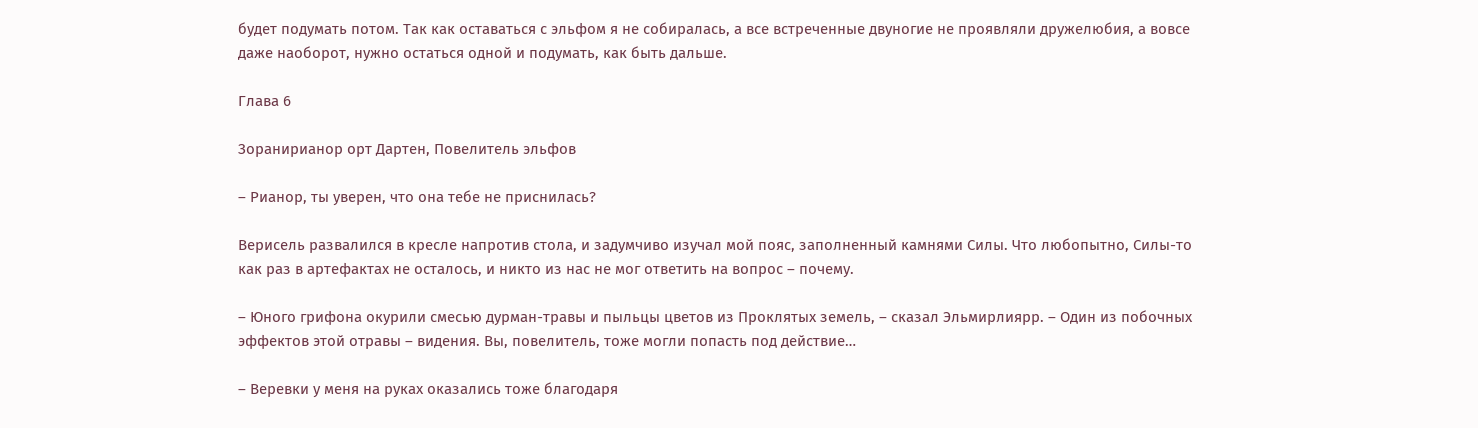будет подумать потом. Так как оставаться с эльфом я не собиралась, а все встреченные двуногие не проявляли дружелюбия, а вовсе даже наоборот, нужно остаться одной и подумать, как быть дальше.

Глава 6

Зоранирианор орт Дартен, Повелитель эльфов

– Рианор, ты уверен, что она тебе не приснилась?

Верисель развалился в кресле напротив стола, и задумчиво изучал мой пояс, заполненный камнями Силы. Что любопытно, Силы-то как раз в артефактах не осталось, и никто из нас не мог ответить на вопрос – почему.

– Юного грифона окурили смесью дурман-травы и пыльцы цветов из Проклятых земель, – сказал Эльмирлиярр. – Один из побочных эффектов этой отравы – видения. Вы, повелитель, тоже могли попасть под действие…

– Веревки у меня на руках оказались тоже благодаря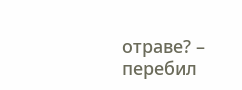отраве? – перебил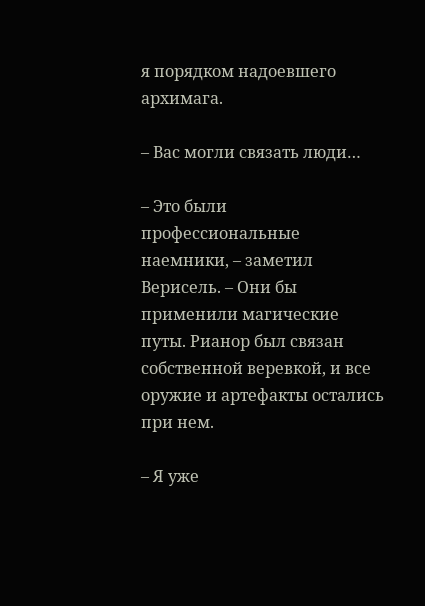я порядком надоевшего архимага.

– Вас могли связать люди…

– Это были профессиональные наемники, – заметил Верисель. – Они бы применили магические путы. Рианор был связан собственной веревкой, и все оружие и артефакты остались при нем.

– Я уже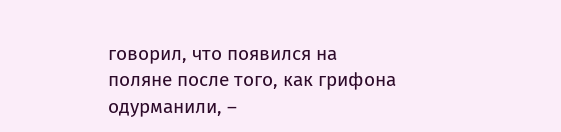говорил, что появился на поляне после того, как грифона одурманили, –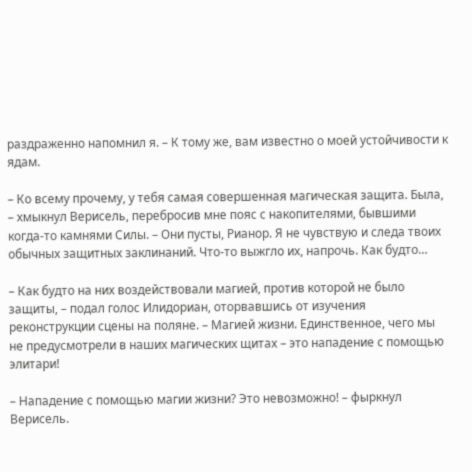раздраженно напомнил я. – К тому же, вам известно о моей устойчивости к ядам.

– Ко всему прочему, у тебя самая совершенная магическая защита. Была, – хмыкнул Верисель, перебросив мне пояс с накопителями, бывшими когда-то камнями Силы. – Они пусты, Рианор. Я не чувствую и следа твоих обычных защитных заклинаний. Что-то выжгло их, напрочь. Как будто…

– Как будто на них воздействовали магией, против которой не было защиты, – подал голос Илидориан, оторвавшись от изучения реконструкции сцены на поляне. – Магией жизни. Единственное, чего мы не предусмотрели в наших магических щитах – это нападение с помощью элитари!

– Нападение с помощью магии жизни? Это невозможно! – фыркнул Верисель.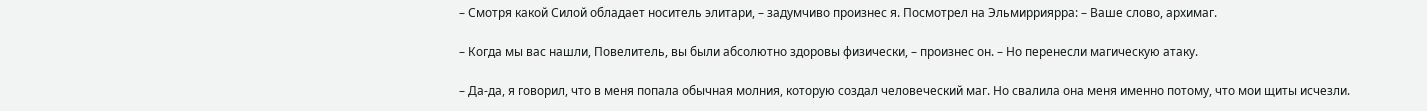– Смотря какой Силой обладает носитель элитари, – задумчиво произнес я. Посмотрел на Эльмирриярра: – Ваше слово, архимаг.

– Когда мы вас нашли, Повелитель, вы были абсолютно здоровы физически, – произнес он. – Но перенесли магическую атаку.

– Да-да, я говорил, что в меня попала обычная молния, которую создал человеческий маг. Но свалила она меня именно потому, что мои щиты исчезли.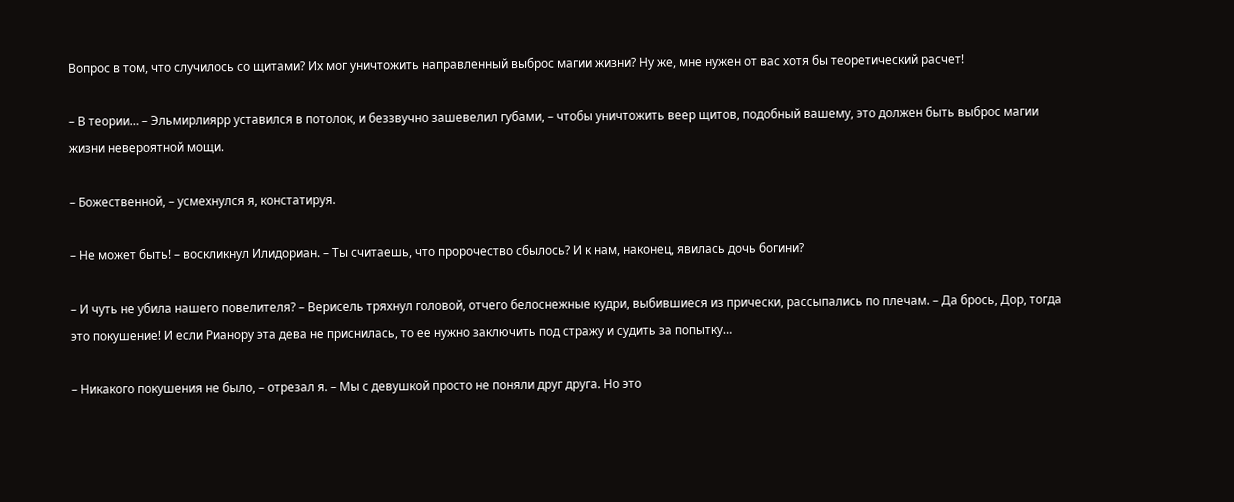Вопрос в том, что случилось со щитами? Их мог уничтожить направленный выброс магии жизни? Ну же, мне нужен от вас хотя бы теоретический расчет!

– В теории… – Эльмирлиярр уставился в потолок, и беззвучно зашевелил губами, – чтобы уничтожить веер щитов, подобный вашему, это должен быть выброс магии жизни невероятной мощи.

– Божественной, – усмехнулся я, констатируя.

– Не может быть! – воскликнул Илидориан. – Ты считаешь, что пророчество сбылось? И к нам, наконец, явилась дочь богини?

– И чуть не убила нашего повелителя? – Верисель тряхнул головой, отчего белоснежные кудри, выбившиеся из прически, рассыпались по плечам. – Да брось, Дор, тогда это покушение! И если Рианору эта дева не приснилась, то ее нужно заключить под стражу и судить за попытку…

– Никакого покушения не было, – отрезал я. – Мы с девушкой просто не поняли друг друга. Но это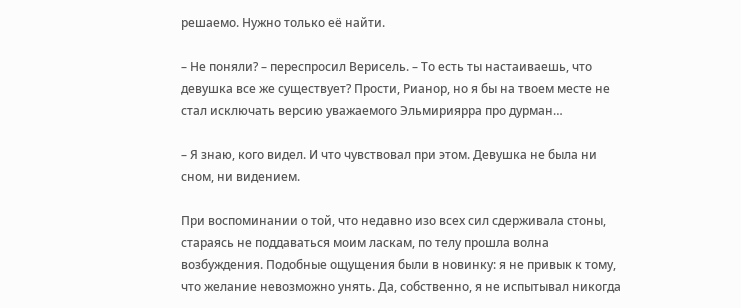решаемо. Нужно только её найти.

– Не поняли? – переспросил Верисель. – То есть ты настаиваешь, что девушка все же существует? Прости, Рианор, но я бы на твоем месте не стал исключать версию уважаемого Эльмириярра про дурман…

– Я знаю, кого видел. И что чувствовал при этом. Девушка не была ни сном, ни видением.

При воспоминании о той, что недавно изо всех сил сдерживала стоны, стараясь не поддаваться моим ласкам, по телу прошла волна возбуждения. Подобные ощущения были в новинку: я не привык к тому, что желание невозможно унять. Да, собственно, я не испытывал никогда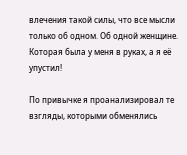влечения такой силы, что все мысли только об одном. Об одной женщине. Которая была у меня в руках, а я её упустил!

По привычке я проанализировал те взгляды, которыми обменялись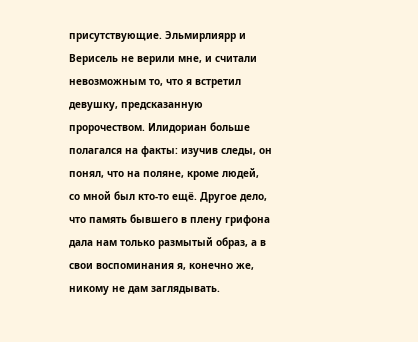присутствующие. Эльмирлиярр и Верисель не верили мне, и считали невозможным то, что я встретил девушку, предсказанную пророчеством. Илидориан больше полагался на факты: изучив следы, он понял, что на поляне, кроме людей, со мной был кто-то ещё. Другое дело, что память бывшего в плену грифона дала нам только размытый образ, а в свои воспоминания я, конечно же, никому не дам заглядывать.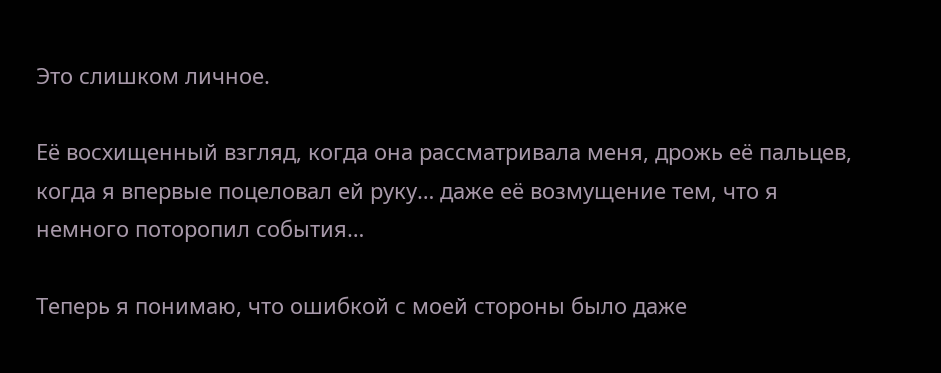Это слишком личное.

Её восхищенный взгляд, когда она рассматривала меня, дрожь её пальцев, когда я впервые поцеловал ей руку… даже её возмущение тем, что я немного поторопил события…

Теперь я понимаю, что ошибкой с моей стороны было даже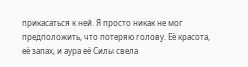прикасаться к ней. Я просто никак не мог предположить, что потеряю голову. Её красота, её запах, и аура её Силы свела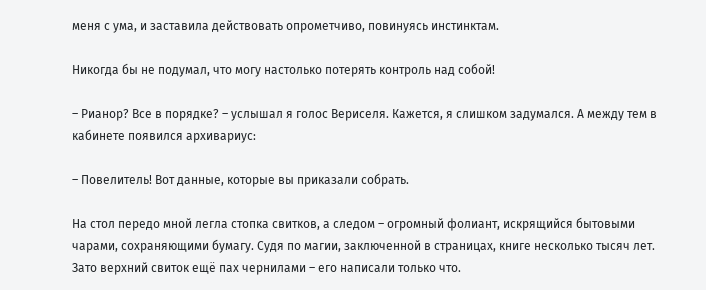меня с ума, и заставила действовать опрометчиво, повинуясь инстинктам.

Никогда бы не подумал, что могу настолько потерять контроль над собой!

– Рианор? Все в порядке? – услышал я голос Вериселя. Кажется, я слишком задумался. А между тем в кабинете появился архивариус:

– Повелитель! Вот данные, которые вы приказали собрать.

На стол передо мной легла стопка свитков, а следом – огромный фолиант, искрящийся бытовыми чарами, сохраняющими бумагу. Судя по магии, заключенной в страницах, книге несколько тысяч лет. Зато верхний свиток ещё пах чернилами – его написали только что.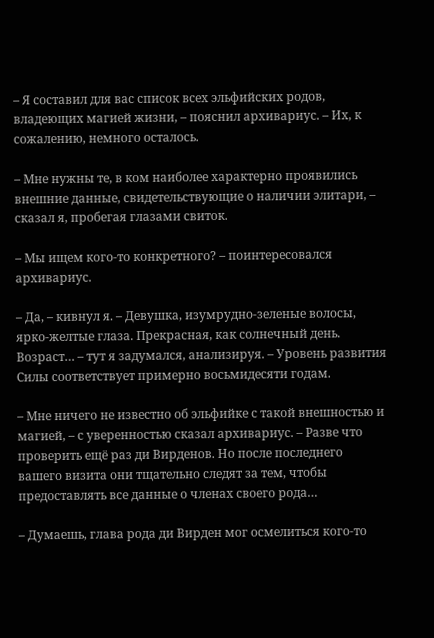– Я составил для вас список всех эльфийских родов, владеющих магией жизни, – пояснил архивариус. – Их, к сожалению, немного осталось.

– Мне нужны те, в ком наиболее характерно проявились внешние данные, свидетельствующие о наличии элитари, – сказал я, пробегая глазами свиток.

– Мы ищем кого-то конкретного? – поинтересовался архивариус.

– Да, – кивнул я. – Девушка, изумрудно-зеленые волосы, ярко-желтые глаза. Прекрасная, как солнечный день. Возраст… – тут я задумался, анализируя. – Уровень развития Силы соответствует примерно восьмидесяти годам.

– Мне ничего не известно об эльфийке с такой внешностью и магией, – с уверенностью сказал архивариус. – Разве что проверить ещё раз ди Вирденов. Но после последнего вашего визита они тщательно следят за тем, чтобы предоставлять все данные о членах своего рода…

– Думаешь, глава рода ди Вирден мог осмелиться кого-то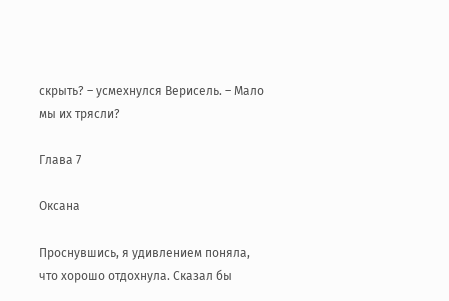скрыть? – усмехнулся Верисель. – Мало мы их трясли?

Глава 7

Оксана

Проснувшись, я удивлением поняла, что хорошо отдохнула. Сказал бы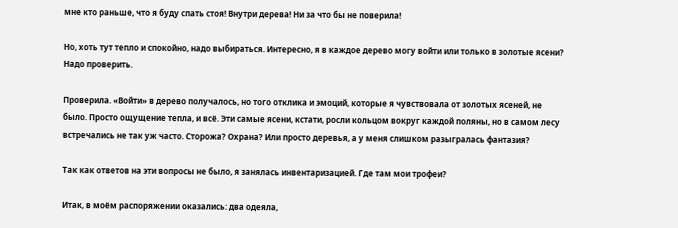мне кто раньше, что я буду спать стоя! Внутри дерева! Ни за что бы не поверила!

Но, хоть тут тепло и спокойно, надо выбираться. Интересно, я в каждое дерево могу войти или только в золотые ясени? Надо проверить.

Проверила. «Войти» в дерево получалось, но того отклика и эмоций, которые я чувствовала от золотых ясеней, не было. Просто ощущение тепла, и всё. Эти самые ясени, кстати, росли кольцом вокруг каждой поляны, но в самом лесу встречались не так уж часто. Сторожа? Охрана? Или просто деревья, а у меня слишком разыгралась фантазия?

Так как ответов на эти вопросы не было, я занялась инвентаризацией. Где там мои трофеи?

Итак, в моём распоряжении оказались: два одеяла,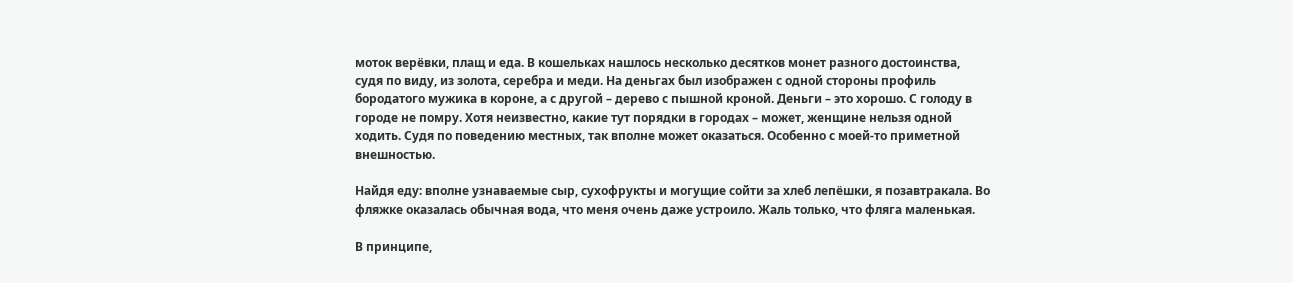моток верёвки, плащ и еда. В кошельках нашлось несколько десятков монет разного достоинства, судя по виду, из золота, серебра и меди. На деньгах был изображен с одной стороны профиль бородатого мужика в короне, а с другой – дерево с пышной кроной. Деньги – это хорошо. С голоду в городе не помру. Хотя неизвестно, какие тут порядки в городах – может, женщине нельзя одной ходить. Судя по поведению местных, так вполне может оказаться. Особенно с моей-то приметной внешностью.

Найдя еду: вполне узнаваемые сыр, сухофрукты и могущие сойти за хлеб лепёшки, я позавтракала. Во фляжке оказалась обычная вода, что меня очень даже устроило. Жаль только, что фляга маленькая.

В принципе,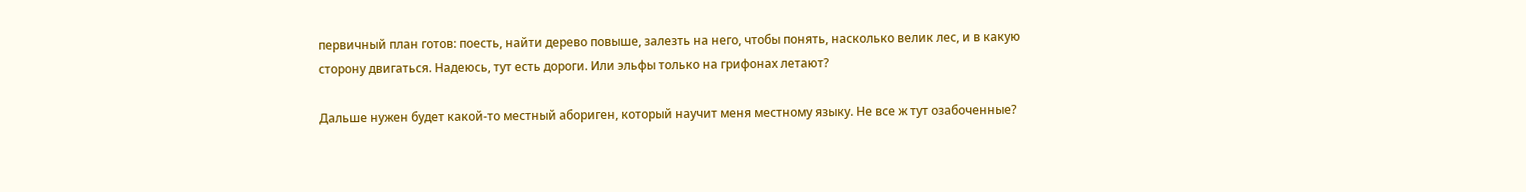первичный план готов: поесть, найти дерево повыше, залезть на него, чтобы понять, насколько велик лес, и в какую сторону двигаться. Надеюсь, тут есть дороги. Или эльфы только на грифонах летают?

Дальше нужен будет какой-то местный абориген, который научит меня местному языку. Не все ж тут озабоченные?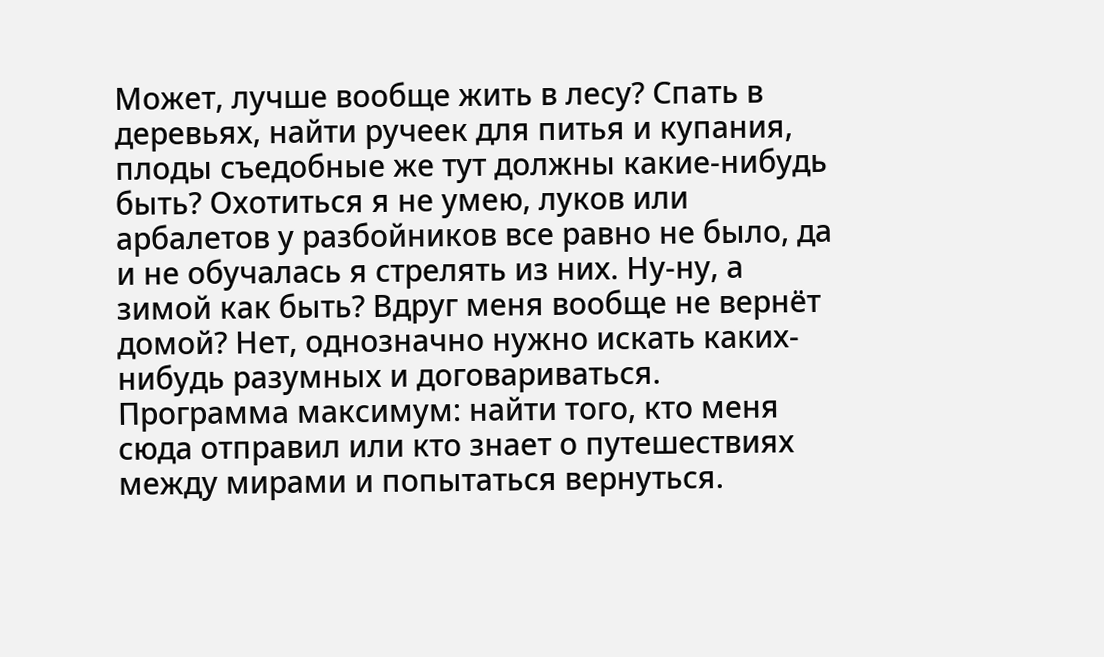Может, лучше вообще жить в лесу? Спать в деревьях, найти ручеек для питья и купания, плоды съедобные же тут должны какие-нибудь быть? Охотиться я не умею, луков или арбалетов у разбойников все равно не было, да и не обучалась я стрелять из них. Ну-ну, а зимой как быть? Вдруг меня вообще не вернёт домой? Нет, однозначно нужно искать каких-нибудь разумных и договариваться. Программа максимум: найти того, кто меня сюда отправил или кто знает о путешествиях между мирами и попытаться вернуться.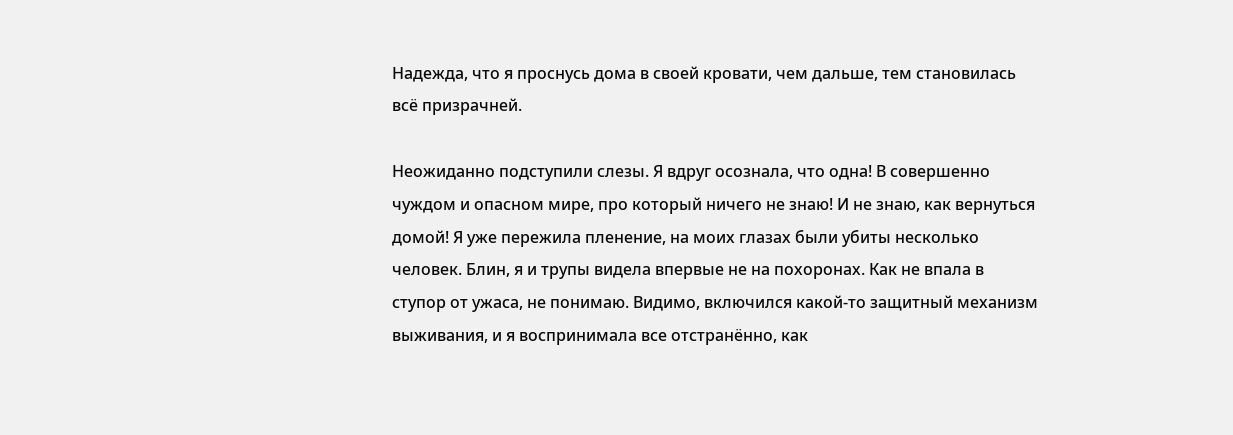Надежда, что я проснусь дома в своей кровати, чем дальше, тем становилась всё призрачней.

Неожиданно подступили слезы. Я вдруг осознала, что одна! В совершенно чуждом и опасном мире, про который ничего не знаю! И не знаю, как вернуться домой! Я уже пережила пленение, на моих глазах были убиты несколько человек. Блин, я и трупы видела впервые не на похоронах. Как не впала в ступор от ужаса, не понимаю. Видимо, включился какой-то защитный механизм выживания, и я воспринимала все отстранённо, как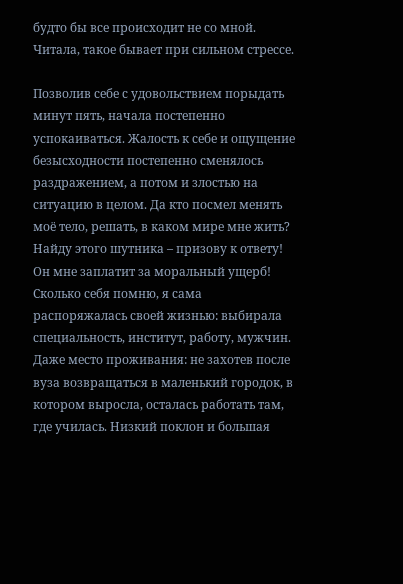будто бы все происходит не со мной. Читала, такое бывает при сильном стрессе.

Позволив себе с удовольствием порыдать минут пять, начала постепенно успокаиваться. Жалость к себе и ощущение безысходности постепенно сменялось раздражением, а потом и злостью на ситуацию в целом. Да кто посмел менять моё тело, решать, в каком мире мне жить? Найду этого шутника – призову к ответу! Он мне заплатит за моральный ущерб! Сколько себя помню, я сама распоряжалась своей жизнью: выбирала специальность, институт, работу, мужчин. Даже место проживания: не захотев после вуза возвращаться в маленький городок, в котором выросла, осталась работать там, где училась. Низкий поклон и большая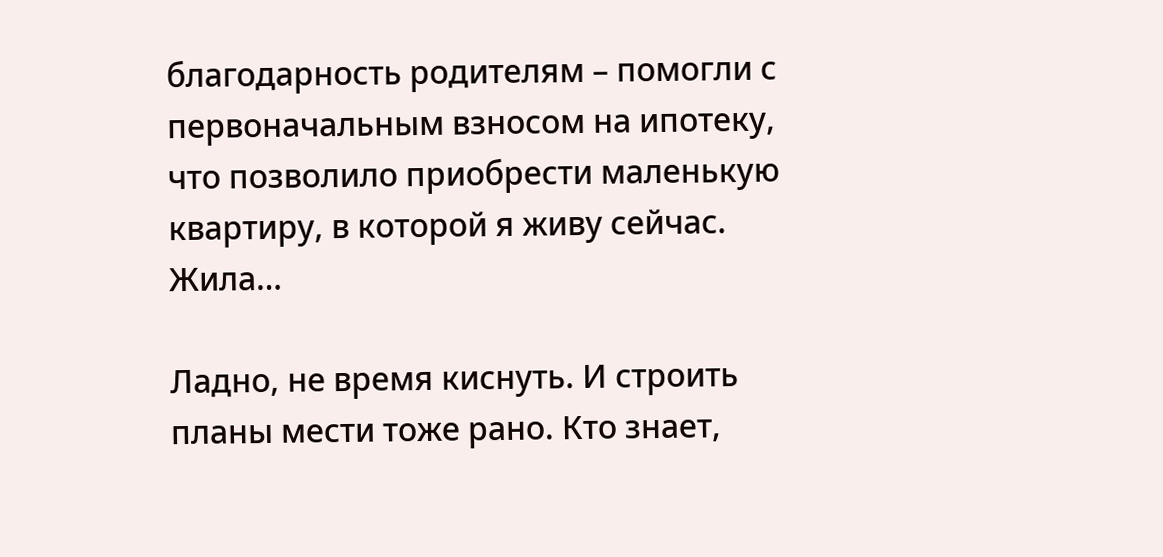благодарность родителям – помогли с первоначальным взносом на ипотеку, что позволило приобрести маленькую квартиру, в которой я живу сейчас. Жила…

Ладно, не время киснуть. И строить планы мести тоже рано. Кто знает,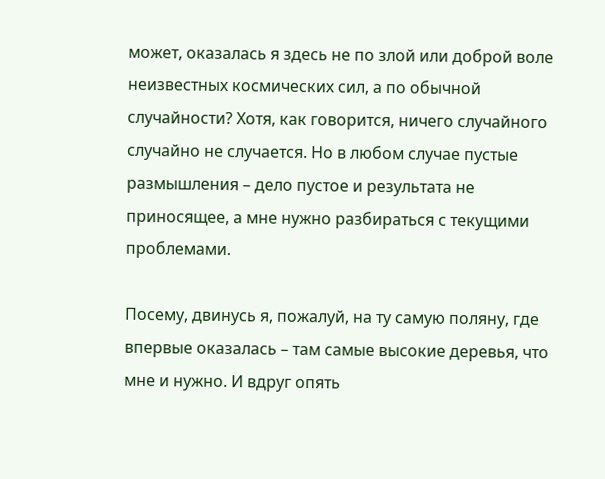может, оказалась я здесь не по злой или доброй воле неизвестных космических сил, а по обычной случайности? Хотя, как говорится, ничего случайного случайно не случается. Но в любом случае пустые размышления – дело пустое и результата не приносящее, а мне нужно разбираться с текущими проблемами.

Посему, двинусь я, пожалуй, на ту самую поляну, где впервые оказалась – там самые высокие деревья, что мне и нужно. И вдруг опять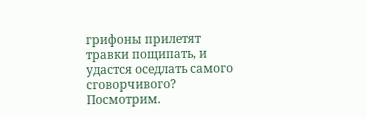грифоны прилетят травки пощипать, и удастся оседлать самого сговорчивого? Посмотрим.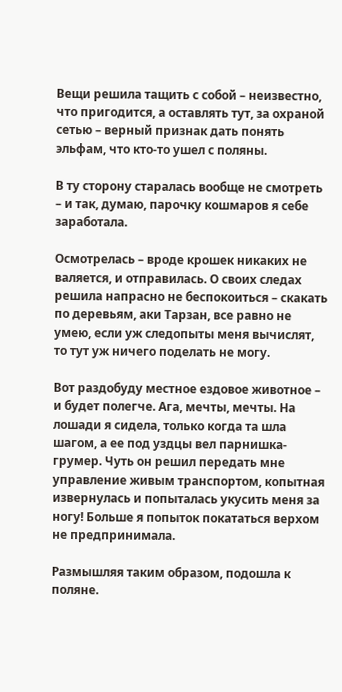Вещи решила тащить с собой – неизвестно, что пригодится, а оставлять тут, за охраной сетью – верный признак дать понять эльфам, что кто-то ушел с поляны.

В ту сторону старалась вообще не смотреть – и так, думаю, парочку кошмаров я себе заработала.

Осмотрелась – вроде крошек никаких не валяется, и отправилась. О своих следах решила напрасно не беспокоиться – скакать по деревьям, аки Тарзан, все равно не умею, если уж следопыты меня вычислят, то тут уж ничего поделать не могу.

Вот раздобуду местное ездовое животное – и будет полегче. Ага, мечты, мечты. На лошади я сидела, только когда та шла шагом, а ее под уздцы вел парнишка-грумер. Чуть он решил передать мне управление живым транспортом, копытная извернулась и попыталась укусить меня за ногу! Больше я попыток покататься верхом не предпринимала.

Размышляя таким образом, подошла к поляне.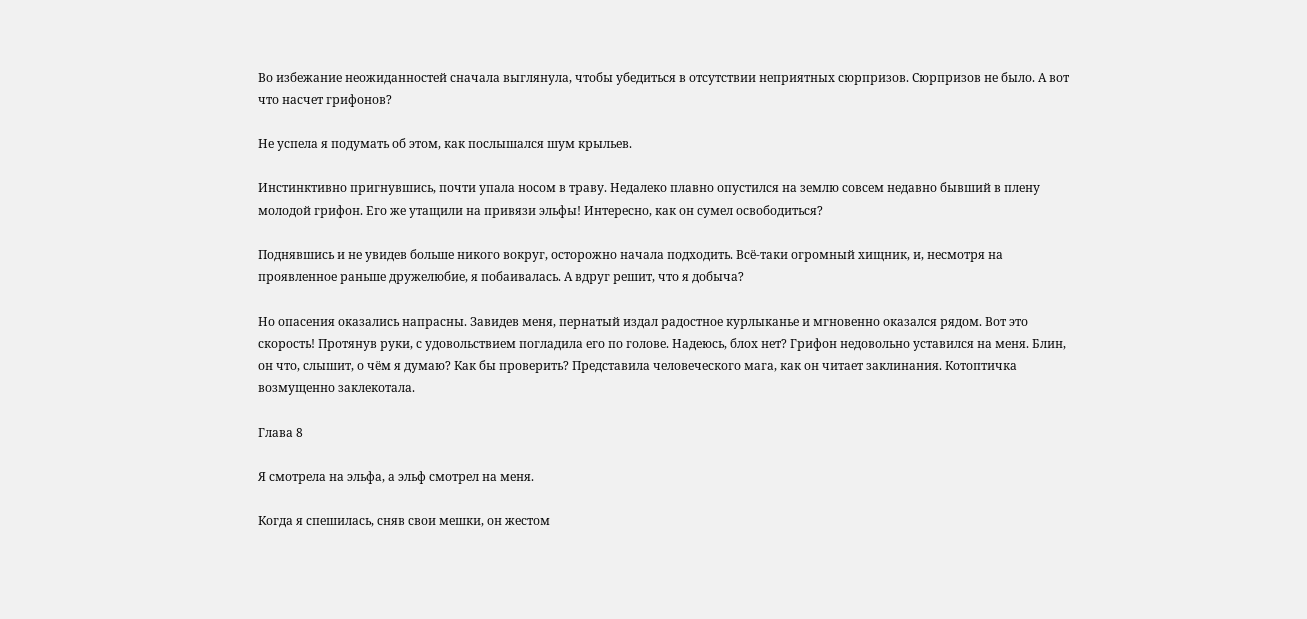Во избежание неожиданностей сначала выглянула, чтобы убедиться в отсутствии неприятных сюрпризов. Сюрпризов не было. А вот что насчет грифонов?

Не успела я подумать об этом, как послышался шум крыльев.

Инстинктивно пригнувшись, почти упала носом в траву. Недалеко плавно опустился на землю совсем недавно бывший в плену молодой грифон. Его же утащили на привязи эльфы! Интересно, как он сумел освободиться?

Поднявшись и не увидев больше никого вокруг, осторожно начала подходить. Всё-таки огромный хищник, и, несмотря на проявленное раньше дружелюбие, я побаивалась. А вдруг решит, что я добыча?

Но опасения оказались напрасны. Завидев меня, пернатый издал радостное курлыканье и мгновенно оказался рядом. Вот это скорость! Протянув руки, с удовольствием погладила его по голове. Надеюсь, блох нет? Грифон недовольно уставился на меня. Блин, он что, слышит, о чём я думаю? Как бы проверить? Представила человеческого мага, как он читает заклинания. Котоптичка возмущенно заклекотала.

Глава 8

Я смотрела на эльфа, а эльф смотрел на меня.

Когда я спешилась, сняв свои мешки, он жестом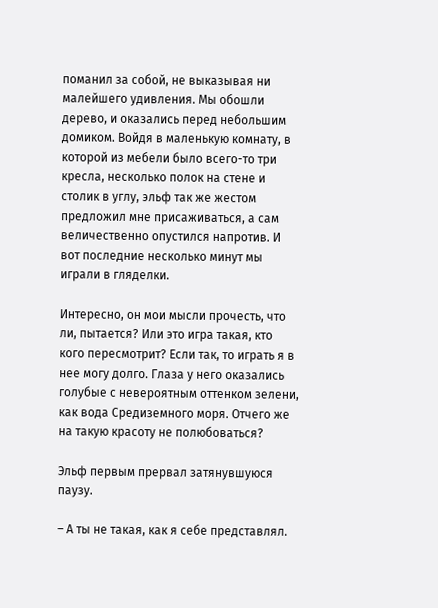поманил за собой, не выказывая ни малейшего удивления. Мы обошли дерево, и оказались перед небольшим домиком. Войдя в маленькую комнату, в которой из мебели было всего-то три кресла, несколько полок на стене и столик в углу, эльф так же жестом предложил мне присаживаться, а сам величественно опустился напротив. И вот последние несколько минут мы играли в гляделки.

Интересно, он мои мысли прочесть, что ли, пытается? Или это игра такая, кто кого пересмотрит? Если так, то играть я в нее могу долго. Глаза у него оказались голубые с невероятным оттенком зелени, как вода Средиземного моря. Отчего же на такую красоту не полюбоваться?

Эльф первым прервал затянувшуюся паузу.

– А ты не такая, как я себе представлял.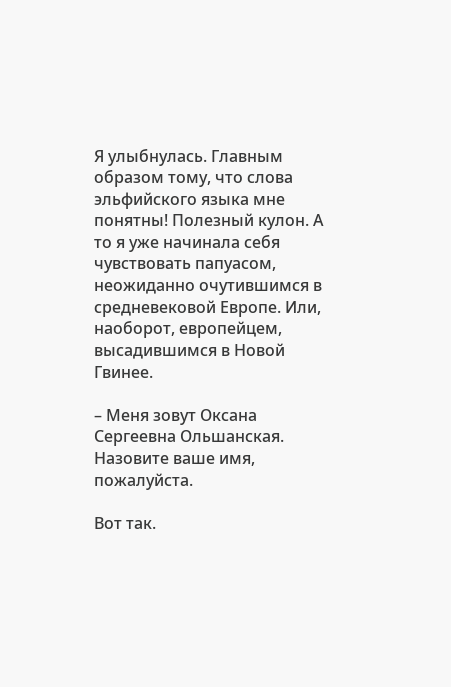Я улыбнулась. Главным образом тому, что слова эльфийского языка мне понятны! Полезный кулон. А то я уже начинала себя чувствовать папуасом, неожиданно очутившимся в средневековой Европе. Или, наоборот, европейцем, высадившимся в Новой Гвинее.

– Меня зовут Оксана Сергеевна Ольшанская. Назовите ваше имя, пожалуйста.

Вот так.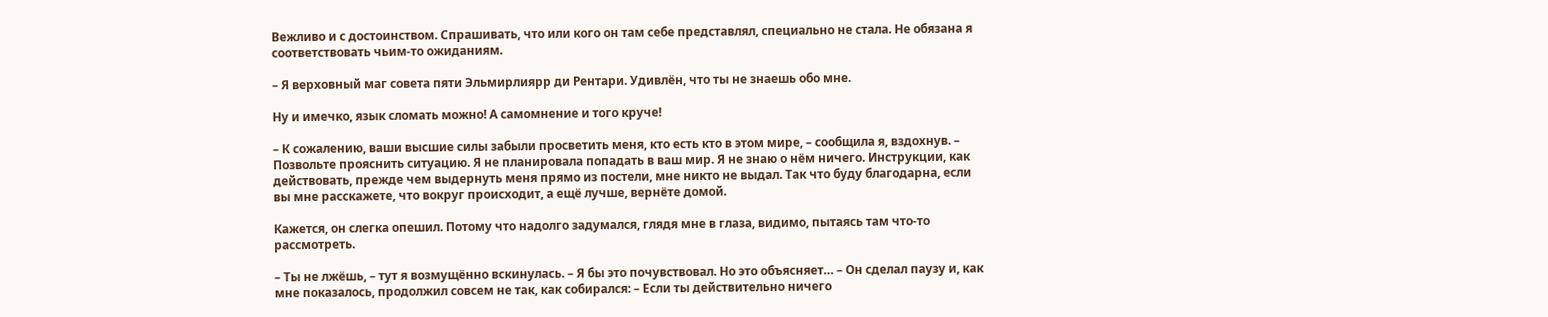Вежливо и с достоинством. Спрашивать, что или кого он там себе представлял, специально не стала. Не обязана я соответствовать чьим-то ожиданиям.

– Я верховный маг совета пяти Эльмирлиярр ди Рентари. Удивлён, что ты не знаешь обо мне.

Ну и имечко, язык сломать можно! А самомнение и того круче!

– К сожалению, ваши высшие силы забыли просветить меня, кто есть кто в этом мире, – сообщила я, вздохнув. – Позвольте прояснить ситуацию. Я не планировала попадать в ваш мир. Я не знаю о нём ничего. Инструкции, как действовать, прежде чем выдернуть меня прямо из постели, мне никто не выдал. Так что буду благодарна, если вы мне расскажете, что вокруг происходит, а ещё лучше, вернёте домой.

Кажется, он слегка опешил. Потому что надолго задумался, глядя мне в глаза, видимо, пытаясь там что-то рассмотреть.

– Ты не лжёшь, – тут я возмущённо вскинулась. – Я бы это почувствовал. Но это объясняет… – Он сделал паузу и, как мне показалось, продолжил совсем не так, как собирался: – Если ты действительно ничего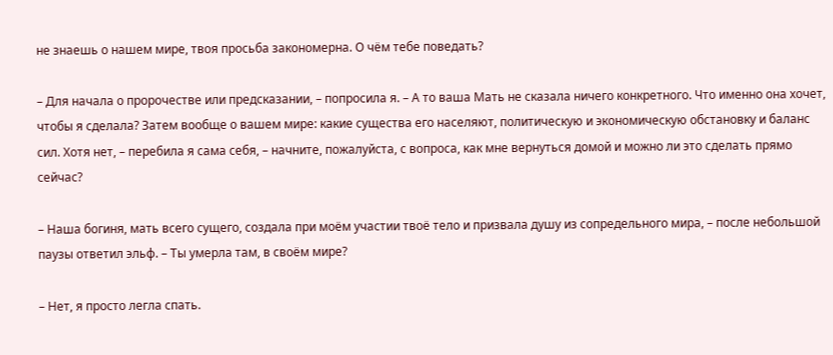не знаешь о нашем мире, твоя просьба закономерна. О чём тебе поведать?

– Для начала о пророчестве или предсказании, – попросила я. – А то ваша Мать не сказала ничего конкретного. Что именно она хочет, чтобы я сделала? Затем вообще о вашем мире: какие существа его населяют, политическую и экономическую обстановку и баланс сил. Хотя нет, – перебила я сама себя, – начните, пожалуйста, с вопроса, как мне вернуться домой и можно ли это сделать прямо сейчас?

– Наша богиня, мать всего сущего, создала при моём участии твоё тело и призвала душу из сопредельного мира, – после небольшой паузы ответил эльф. – Ты умерла там, в своём мире?

– Нет, я просто легла спать.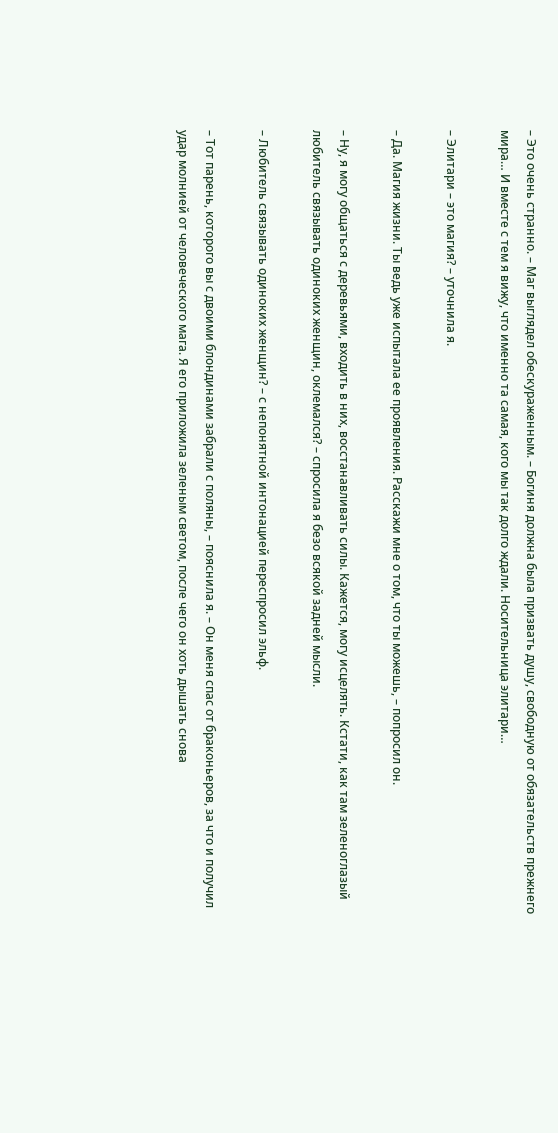– Это очень странно. – Маг выглядел обескураженным. – Богиня должна была призвать душу, свободную от обязательств прежнего мира… И вместе с тем я вижу, что именно та самая, кого мы так долго ждали. Носительница элитари…

– Элитари – это магия? – уточнила я.

– Да. Магия жизни. Ты ведь уже испытала ее проявления. Расскажи мне о том, что ты можешь, – попросил он.

– Ну, я могу общаться с деревьями, входить в них, восстанавливать силы. Кажется, могу исцелять. Кстати, как там зеленоглазый любитель связывать одиноких женщин, оклемался? – спросила я безо всякой задней мысли.

– Любитель связывать одиноких женщин? – с непонятной интонацией переспросил эльф.

– Тот парень, которого вы с двоими блондинами забрали с поляны, – пояснила я. – Он меня спас от браконьеров, за что и получил удар молнией от человеческого мага. Я его приложила зеленым светом, после чего он хоть дышать снова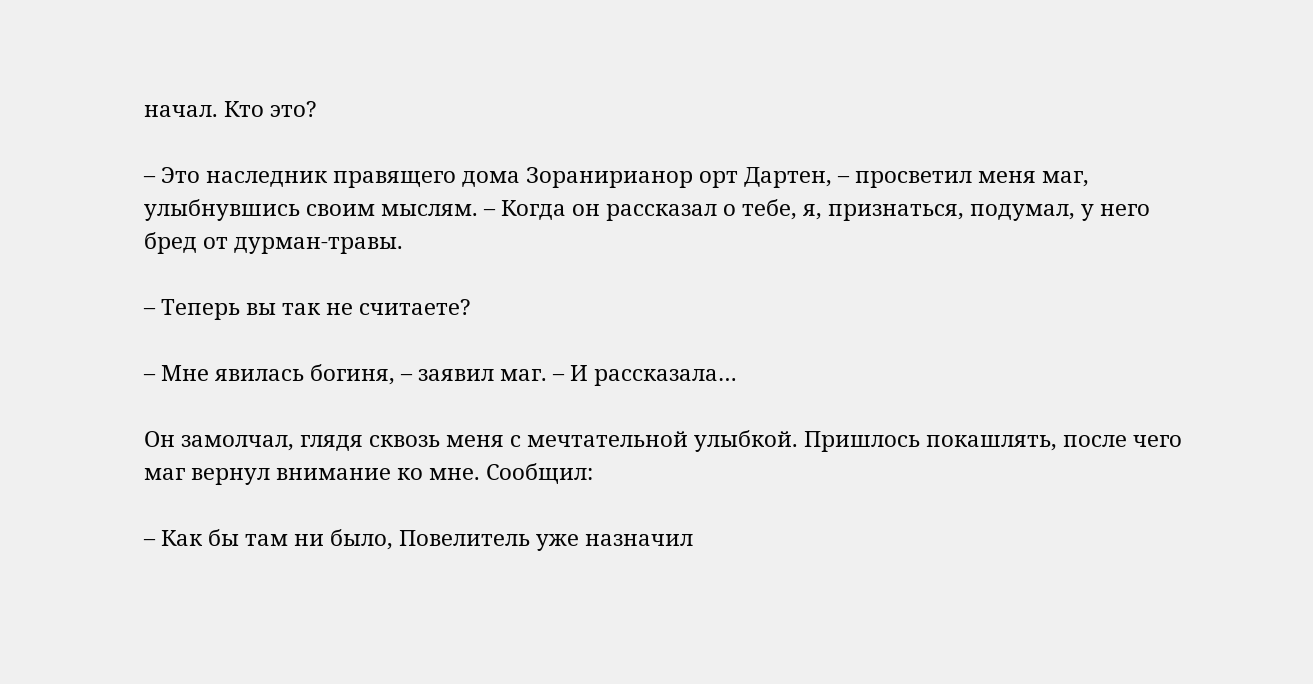начал. Кто это?

– Это наследник правящего дома Зоранирианор орт Дартен, – просветил меня маг, улыбнувшись своим мыслям. – Когда он рассказал о тебе, я, признаться, подумал, у него бред от дурман-травы.

– Теперь вы так не считаете?

– Мне явилась богиня, – заявил маг. – И рассказала…

Он замолчал, глядя сквозь меня с мечтательной улыбкой. Пришлось покашлять, после чего маг вернул внимание ко мне. Сообщил:

– Как бы там ни было, Повелитель уже назначил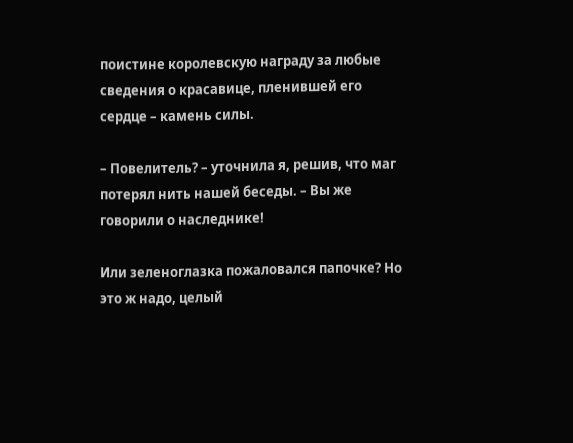поистине королевскую награду за любые сведения о красавице, пленившей его сердце – камень силы.

– Повелитель? – уточнила я, решив, что маг потерял нить нашей беседы. – Вы же говорили о наследнике!

Или зеленоглазка пожаловался папочке? Но это ж надо, целый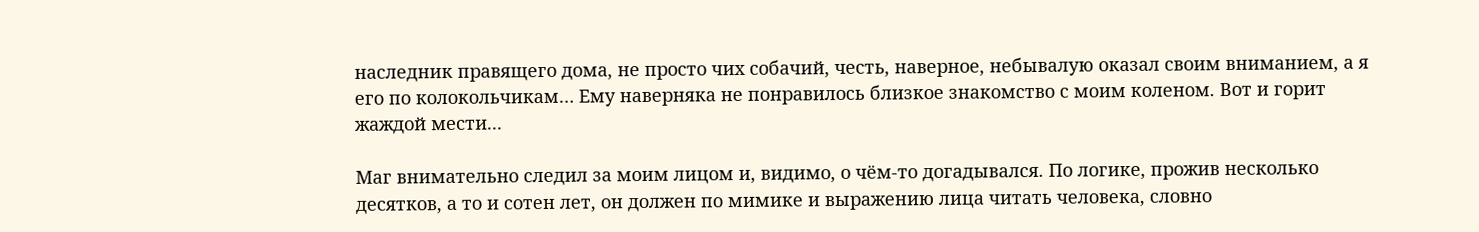наследник правящего дома, не просто чих собачий, честь, наверное, небывалую оказал своим вниманием, а я его по колокольчикам… Ему наверняка не понравилось близкое знакомство с моим коленом. Вот и горит жаждой мести...

Маг внимательно следил за моим лицом и, видимо, о чём-то догадывался. По логике, прожив несколько десятков, а то и сотен лет, он должен по мимике и выражению лица читать человека, словно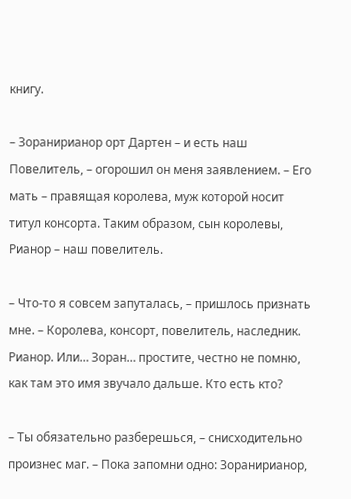книгу.

– Зоранирианор орт Дартен – и есть наш Повелитель, – огорошил он меня заявлением. – Его мать – правящая королева, муж которой носит титул консорта. Таким образом, сын королевы, Рианор – наш повелитель.

– Что-то я совсем запуталась, – пришлось признать мне. – Королева, консорт, повелитель, наследник. Рианор. Или… Зоран… простите, честно не помню, как там это имя звучало дальше. Кто есть кто?

– Ты обязательно разберешься, – снисходительно произнес маг. – Пока запомни одно: Зоранирианор,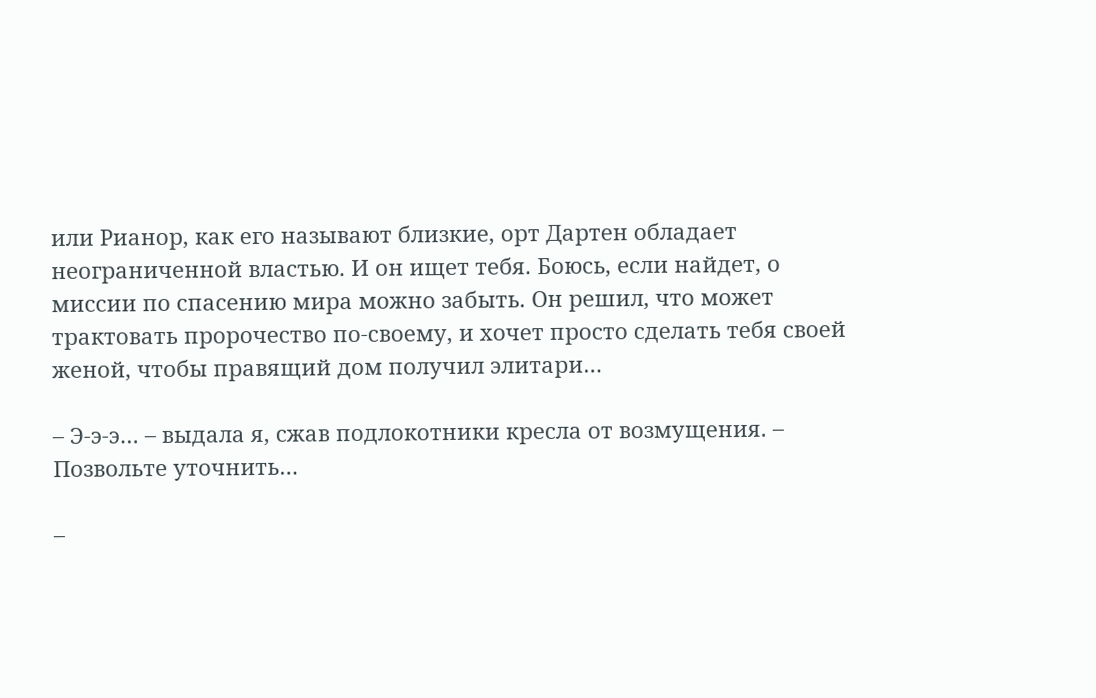или Рианор, как его называют близкие, орт Дартен обладает неограниченной властью. И он ищет тебя. Боюсь, если найдет, о миссии по спасению мира можно забыть. Он решил, что может трактовать пророчество по-своему, и хочет просто сделать тебя своей женой, чтобы правящий дом получил элитари…

– Э-э-э… – выдала я, сжав подлокотники кресла от возмущения. – Позвольте уточнить…

–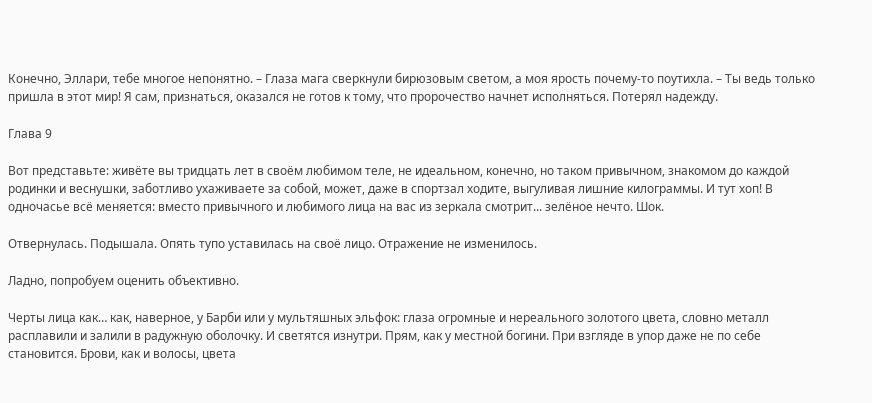Конечно, Эллари, тебе многое непонятно. – Глаза мага сверкнули бирюзовым светом, а моя ярость почему-то поутихла. – Ты ведь только пришла в этот мир! Я сам, признаться, оказался не готов к тому, что пророчество начнет исполняться. Потерял надежду.

Глава 9

Вот представьте: живёте вы тридцать лет в своём любимом теле, не идеальном, конечно, но таком привычном, знакомом до каждой родинки и веснушки, заботливо ухаживаете за собой, может, даже в спортзал ходите, выгуливая лишние килограммы. И тут хоп! В одночасье всё меняется: вместо привычного и любимого лица на вас из зеркала смотрит... зелёное нечто. Шок.

Отвернулась. Подышала. Опять тупо уставилась на своё лицо. Отражение не изменилось.

Ладно, попробуем оценить объективно.

Черты лица как… как, наверное, у Барби или у мультяшных эльфок: глаза огромные и нереального золотого цвета, словно металл расплавили и залили в радужную оболочку. И светятся изнутри. Прям, как у местной богини. При взгляде в упор даже не по себе становится. Брови, как и волосы, цвета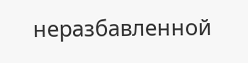неразбавленной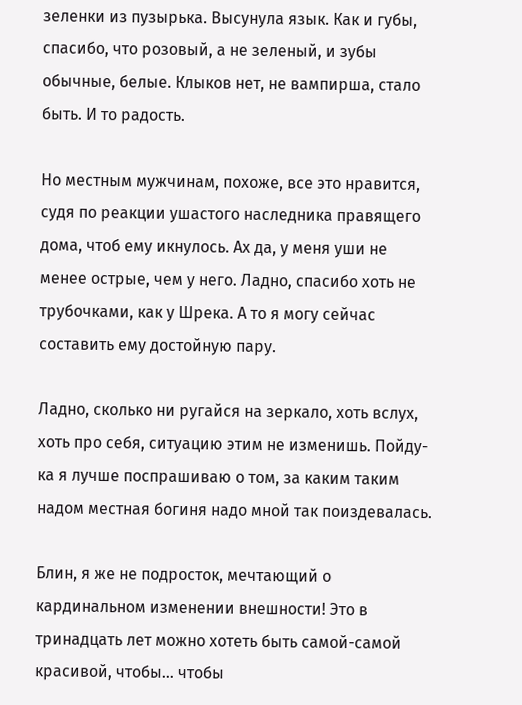зеленки из пузырька. Высунула язык. Как и губы, спасибо, что розовый, а не зеленый, и зубы обычные, белые. Клыков нет, не вампирша, стало быть. И то радость.

Но местным мужчинам, похоже, все это нравится, судя по реакции ушастого наследника правящего дома, чтоб ему икнулось. Ах да, у меня уши не менее острые, чем у него. Ладно, спасибо хоть не трубочками, как у Шрека. А то я могу сейчас составить ему достойную пару.

Ладно, сколько ни ругайся на зеркало, хоть вслух, хоть про себя, ситуацию этим не изменишь. Пойду-ка я лучше поспрашиваю о том, за каким таким надом местная богиня надо мной так поиздевалась.

Блин, я же не подросток, мечтающий о кардинальном изменении внешности! Это в тринадцать лет можно хотеть быть самой-самой красивой, чтобы… чтобы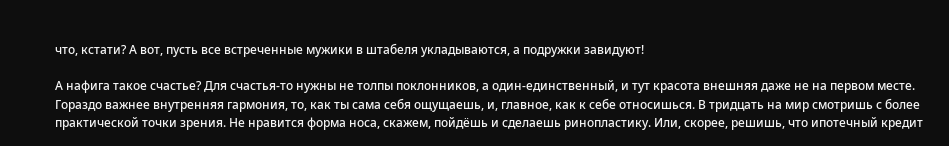что, кстати? А вот, пусть все встреченные мужики в штабеля укладываются, а подружки завидуют!

А нафига такое счастье? Для счастья-то нужны не толпы поклонников, а один-единственный, и тут красота внешняя даже не на первом месте. Гораздо важнее внутренняя гармония, то, как ты сама себя ощущаешь, и, главное, как к себе относишься. В тридцать на мир смотришь с более практической точки зрения. Не нравится форма носа, скажем, пойдёшь и сделаешь ринопластику. Или, скорее, решишь, что ипотечный кредит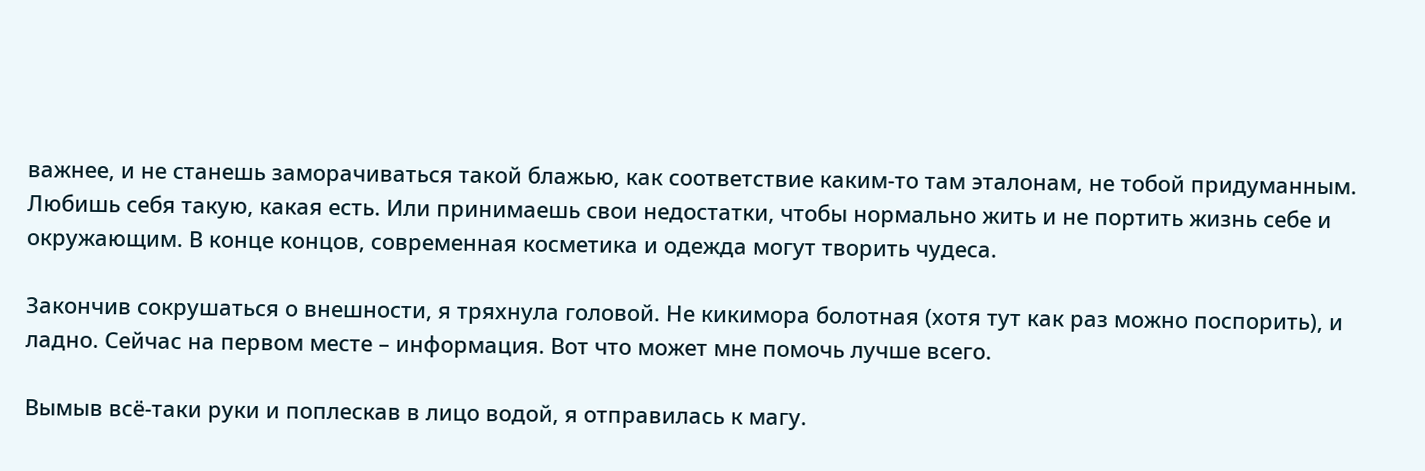важнее, и не станешь заморачиваться такой блажью, как соответствие каким-то там эталонам, не тобой придуманным. Любишь себя такую, какая есть. Или принимаешь свои недостатки, чтобы нормально жить и не портить жизнь себе и окружающим. В конце концов, современная косметика и одежда могут творить чудеса.

Закончив сокрушаться о внешности, я тряхнула головой. Не кикимора болотная (хотя тут как раз можно поспорить), и ладно. Сейчас на первом месте – информация. Вот что может мне помочь лучше всего.

Вымыв всё-таки руки и поплескав в лицо водой, я отправилась к магу.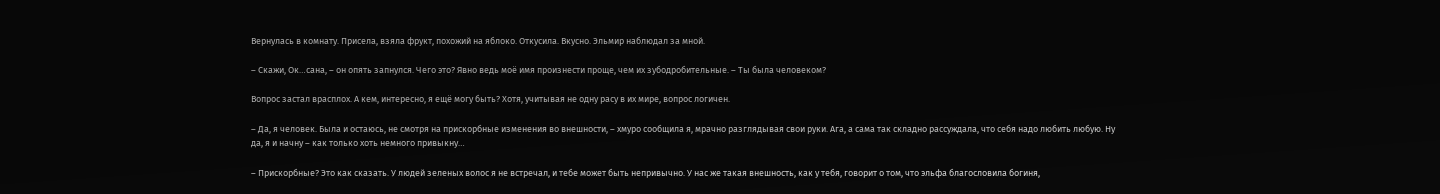Вернулась в комнату. Присела, взяла фрукт, похожий на яблоко. Откусила. Вкусно. Эльмир наблюдал за мной.

– Скажи, Ок…сана, – он опять запнулся. Чего это? Явно ведь моё имя произнести проще, чем их зубодробительные. – Ты была человеком?

Вопрос застал врасплох. А кем, интересно, я ещё могу быть? Хотя, учитывая не одну расу в их мире, вопрос логичен.

– Да, я человек. Была и остаюсь, не смотря на прискорбные изменения во внешности, – хмуро сообщила я, мрачно разглядывая свои руки. Ага, а сама так складно рассуждала, что себя надо любить любую. Ну да, я и начну – как только хоть немного привыкну…

– Прискорбные? Это как сказать. У людей зеленых волос я не встречал, и тебе может быть непривычно. У нас же такая внешность, как у тебя, говорит о том, что эльфа благословила богиня,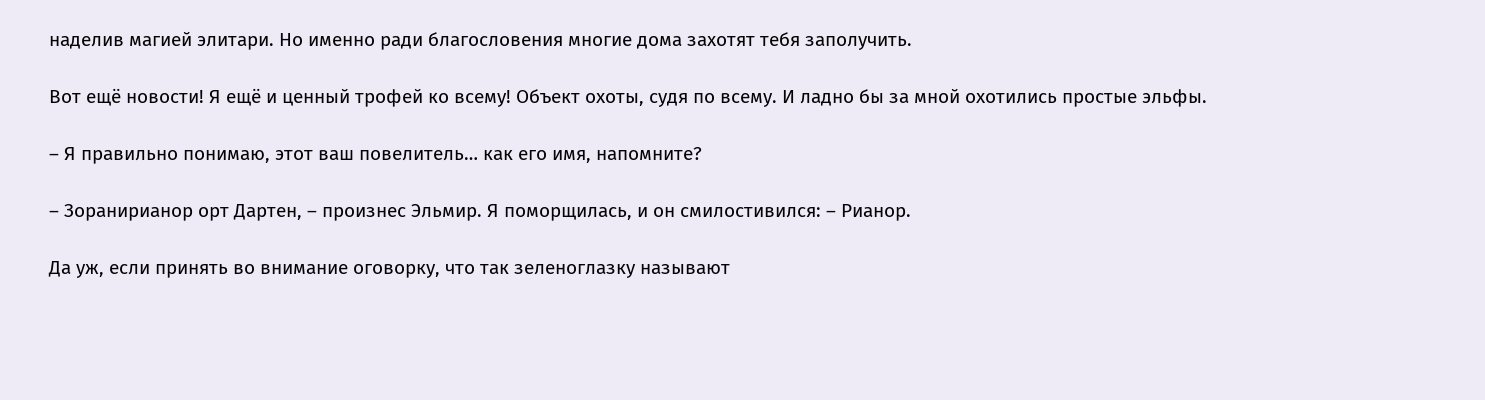наделив магией элитари. Но именно ради благословения многие дома захотят тебя заполучить.

Вот ещё новости! Я ещё и ценный трофей ко всему! Объект охоты, судя по всему. И ладно бы за мной охотились простые эльфы.

– Я правильно понимаю, этот ваш повелитель… как его имя, напомните?

– Зоранирианор орт Дартен, – произнес Эльмир. Я поморщилась, и он смилостивился: – Рианор.

Да уж, если принять во внимание оговорку, что так зеленоглазку называют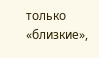только «близкие»,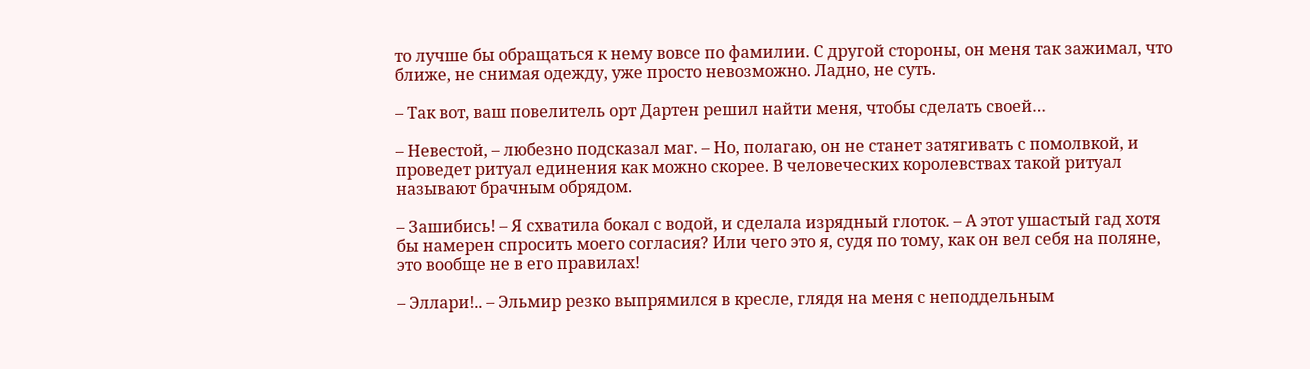то лучше бы обращаться к нему вовсе по фамилии. С другой стороны, он меня так зажимал, что ближе, не снимая одежду, уже просто невозможно. Ладно, не суть.

– Так вот, ваш повелитель орт Дартен решил найти меня, чтобы сделать своей…

– Невестой, – любезно подсказал маг. – Но, полагаю, он не станет затягивать с помолвкой, и проведет ритуал единения как можно скорее. В человеческих королевствах такой ритуал называют брачным обрядом.

– Зашибись! – Я схватила бокал с водой, и сделала изрядный глоток. – А этот ушастый гад хотя бы намерен спросить моего согласия? Или чего это я, судя по тому, как он вел себя на поляне, это вообще не в его правилах!

– Эллари!.. – Эльмир резко выпрямился в кресле, глядя на меня с неподдельным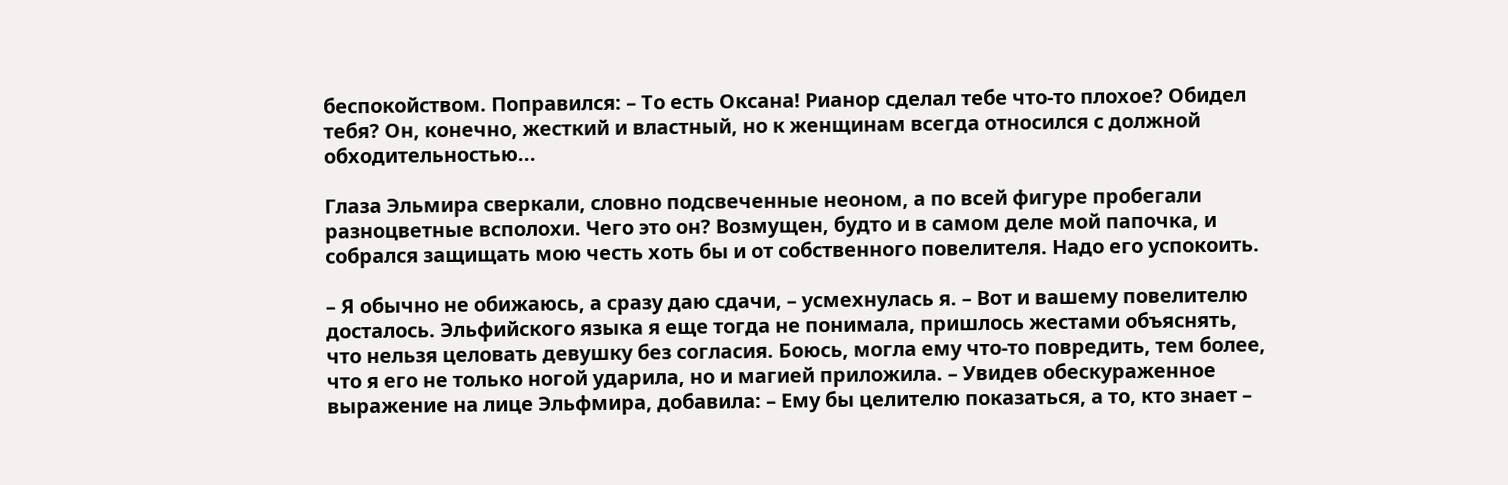беспокойством. Поправился: – То есть Оксана! Рианор сделал тебе что-то плохое? Обидел тебя? Он, конечно, жесткий и властный, но к женщинам всегда относился с должной обходительностью...

Глаза Эльмира сверкали, словно подсвеченные неоном, а по всей фигуре пробегали разноцветные всполохи. Чего это он? Возмущен, будто и в самом деле мой папочка, и собрался защищать мою честь хоть бы и от собственного повелителя. Надо его успокоить.

– Я обычно не обижаюсь, а сразу даю сдачи, – усмехнулась я. – Вот и вашему повелителю досталось. Эльфийского языка я еще тогда не понимала, пришлось жестами объяснять, что нельзя целовать девушку без согласия. Боюсь, могла ему что-то повредить, тем более, что я его не только ногой ударила, но и магией приложила. – Увидев обескураженное выражение на лице Эльфмира, добавила: – Ему бы целителю показаться, а то, кто знает –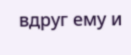вдруг ему и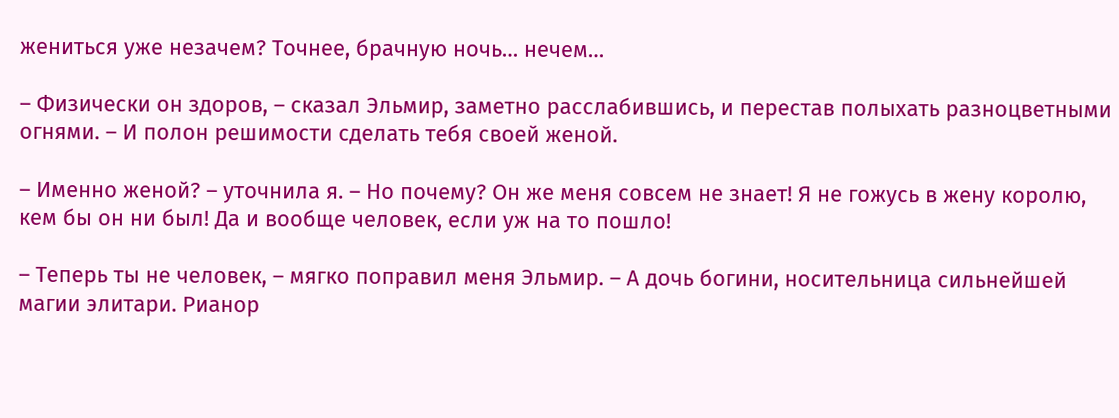жениться уже незачем? Точнее, брачную ночь… нечем…

– Физически он здоров, – сказал Эльмир, заметно расслабившись, и перестав полыхать разноцветными огнями. – И полон решимости сделать тебя своей женой.

– Именно женой? – уточнила я. – Но почему? Он же меня совсем не знает! Я не гожусь в жену королю, кем бы он ни был! Да и вообще человек, если уж на то пошло!

– Теперь ты не человек, – мягко поправил меня Эльмир. – А дочь богини, носительница сильнейшей магии элитари. Рианор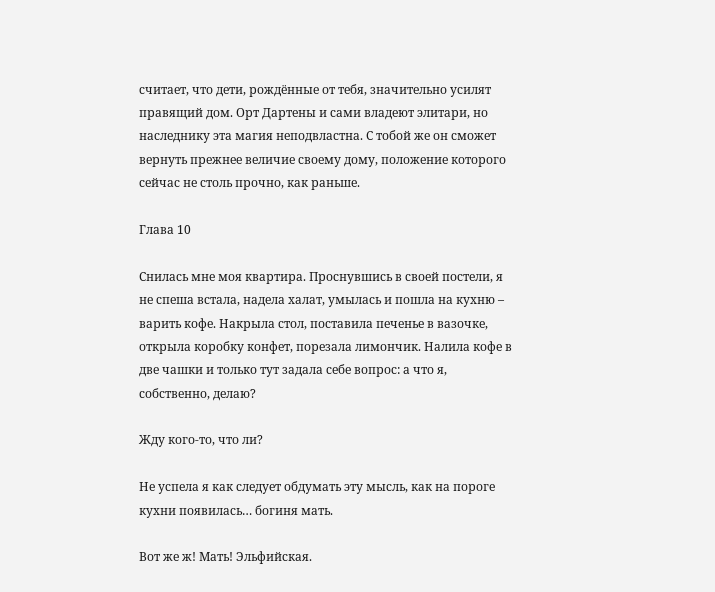считает, что дети, рождённые от тебя, значительно усилят правящий дом. Орт Дартены и сами владеют элитари, но наследнику эта магия неподвластна. С тобой же он сможет вернуть прежнее величие своему дому, положение которого сейчас не столь прочно, как раньше.

Глава 10

Снилась мне моя квартира. Проснувшись в своей постели, я не спеша встала, надела халат, умылась и пошла на кухню – варить кофе. Накрыла стол, поставила печенье в вазочке, открыла коробку конфет, порезала лимончик. Налила кофе в две чашки и только тут задала себе вопрос: а что я, собственно, делаю?

Жду кого-то, что ли?

Не успела я как следует обдумать эту мысль, как на пороге кухни появилась… богиня мать.

Вот же ж! Мать! Эльфийская.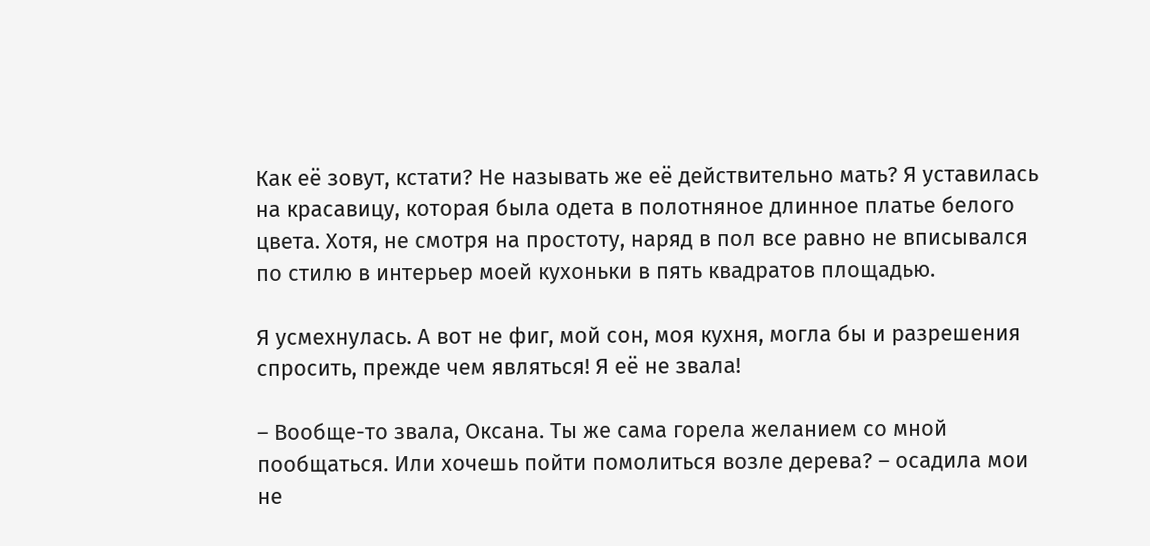Как её зовут, кстати? Не называть же её действительно мать? Я уставилась на красавицу, которая была одета в полотняное длинное платье белого цвета. Хотя, не смотря на простоту, наряд в пол все равно не вписывался по стилю в интерьер моей кухоньки в пять квадратов площадью.

Я усмехнулась. А вот не фиг, мой сон, моя кухня, могла бы и разрешения спросить, прежде чем являться! Я её не звала!

– Вообще-то звала, Оксана. Ты же сама горела желанием со мной пообщаться. Или хочешь пойти помолиться возле дерева? – осадила мои не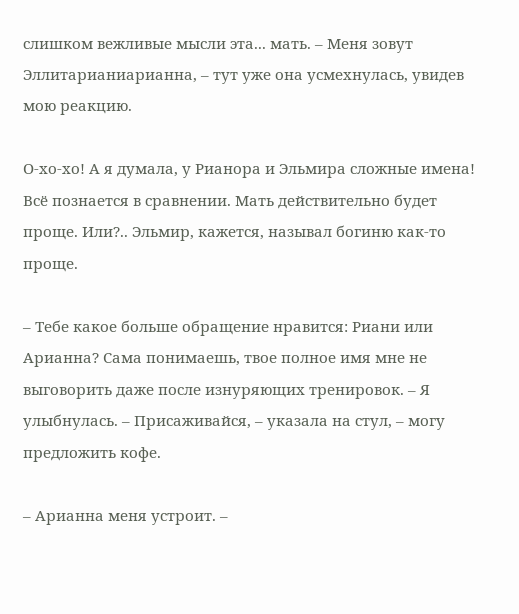слишком вежливые мысли эта... мать. – Меня зовут Эллитарианиарианна, – тут уже она усмехнулась, увидев мою реакцию.

О-хо-хо! А я думала, у Рианора и Эльмира сложные имена! Всё познается в сравнении. Мать действительно будет проще. Или?.. Эльмир, кажется, называл богиню как-то проще.

– Тебе какое больше обращение нравится: Риани или Арианна? Сама понимаешь, твое полное имя мне не выговорить даже после изнуряющих тренировок. – Я улыбнулась. – Присаживайся, – указала на стул, – могу предложить кофе.

– Арианна меня устроит. –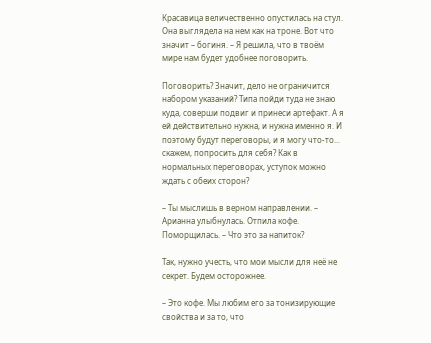Красавица величественно опустилась на стул. Она выглядела на нем как на троне. Вот что значит – богиня. – Я решила, что в твоём мире нам будет удобнее поговорить.

Поговорить? Значит, дело не ограничится набором указаний? Типа пойди туда не знаю куда, соверши подвиг и принеси артефакт. А я ей действительно нужна, и нужна именно я. И поэтому будут переговоры, и я могу что-то... скажем, попросить для себя? Как в нормальных переговорах, уступок можно ждать с обеих сторон?

– Ты мыслишь в верном направлении. – Арианна улыбнулась. Отпила кофе. Поморщилась. – Что это за напиток?

Так, нужно учесть, что мои мысли для неё не секрет. Будем осторожнее.

– Это кофе. Мы любим его за тонизирующие свойства и за то, что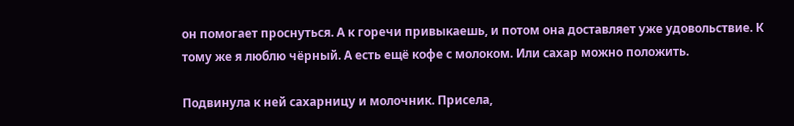он помогает проснуться. А к горечи привыкаешь, и потом она доставляет уже удовольствие. К тому же я люблю чёрный. А есть ещё кофе с молоком. Или сахар можно положить.

Подвинула к ней сахарницу и молочник. Присела,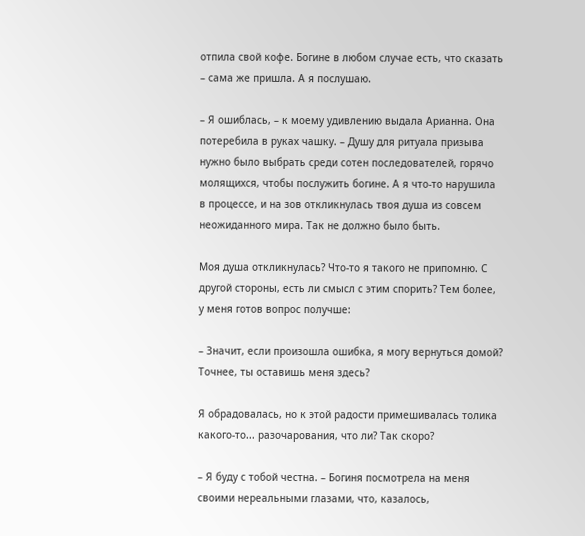отпила свой кофе. Богине в любом случае есть, что сказать – сама же пришла. А я послушаю.

– Я ошиблась, – к моему удивлению выдала Арианна. Она потеребила в руках чашку. – Душу для ритуала призыва нужно было выбрать среди сотен последователей, горячо молящихся, чтобы послужить богине. А я что-то нарушила в процессе, и на зов откликнулась твоя душа из совсем неожиданного мира. Так не должно было быть.

Моя душа откликнулась? Что-то я такого не припомню. С другой стороны, есть ли смысл с этим спорить? Тем более, у меня готов вопрос получше:

– Значит, если произошла ошибка, я могу вернуться домой? Точнее, ты оставишь меня здесь?

Я обрадовалась, но к этой радости примешивалась толика какого-то... разочарования, что ли? Так скоро?

– Я буду с тобой честна. – Богиня посмотрела на меня своими нереальными глазами, что, казалось,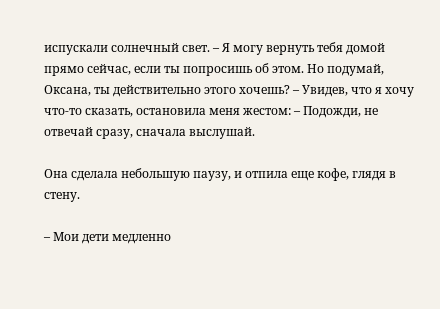испускали солнечный свет. – Я могу вернуть тебя домой прямо сейчас, если ты попросишь об этом. Но подумай, Оксана, ты действительно этого хочешь? – Увидев, что я хочу что-то сказать, остановила меня жестом: – Подожди, не отвечай сразу, сначала выслушай.

Она сделала небольшую паузу, и отпила еще кофе, глядя в стену.

– Мои дети медленно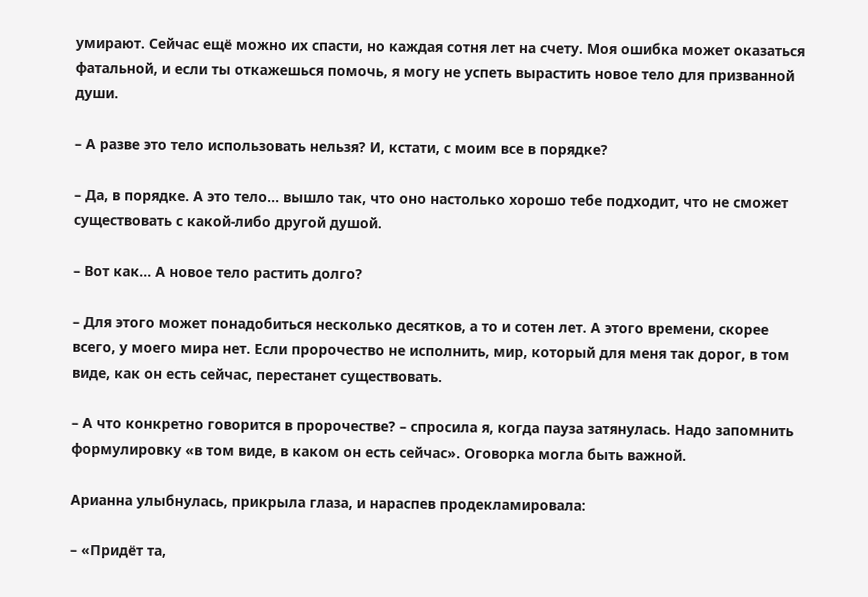умирают. Сейчас ещё можно их спасти, но каждая сотня лет на счету. Моя ошибка может оказаться фатальной, и если ты откажешься помочь, я могу не успеть вырастить новое тело для призванной души.

– А разве это тело использовать нельзя? И, кстати, с моим все в порядке?

– Да, в порядке. А это тело... вышло так, что оно настолько хорошо тебе подходит, что не сможет существовать с какой-либо другой душой.

– Вот как... А новое тело растить долго?

– Для этого может понадобиться несколько десятков, а то и сотен лет. А этого времени, скорее всего, у моего мира нет. Если пророчество не исполнить, мир, который для меня так дорог, в том виде, как он есть сейчас, перестанет существовать.

– А что конкретно говорится в пророчестве? – спросила я, когда пауза затянулась. Надо запомнить формулировку «в том виде, в каком он есть сейчас». Оговорка могла быть важной.

Арианна улыбнулась, прикрыла глаза, и нараспев продекламировала:

– «Придёт та,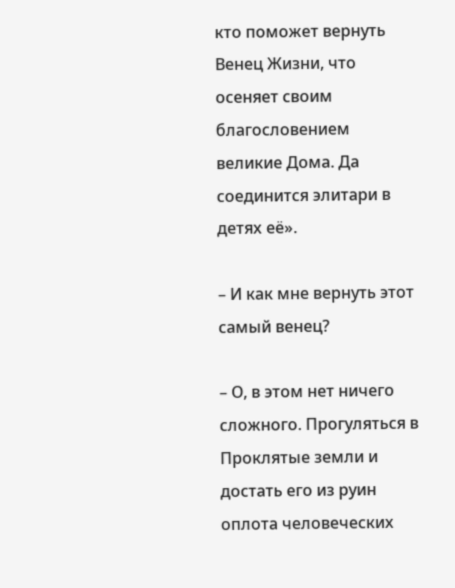кто поможет вернуть Венец Жизни, что осеняет своим благословением великие Дома. Да соединится элитари в детях её».

– И как мне вернуть этот самый венец?

– О, в этом нет ничего сложного. Прогуляться в Проклятые земли и достать его из руин оплота человеческих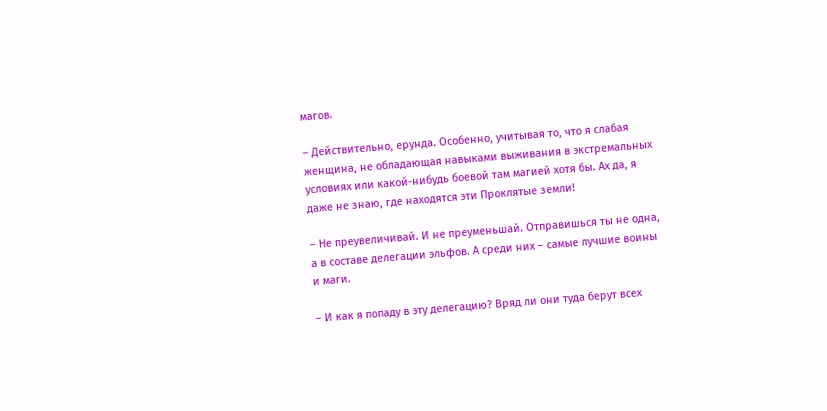магов.

– Действительно, ерунда. Особенно, учитывая то, что я слабая женщина, не обладающая навыками выживания в экстремальных условиях или какой-нибудь боевой там магией хотя бы. Ах да, я даже не знаю, где находятся эти Проклятые земли!

– Не преувеличивай. И не преуменьшай. Отправишься ты не одна, а в составе делегации эльфов. А среди них – самые лучшие воины и маги.

– И как я попаду в эту делегацию? Вряд ли они туда берут всех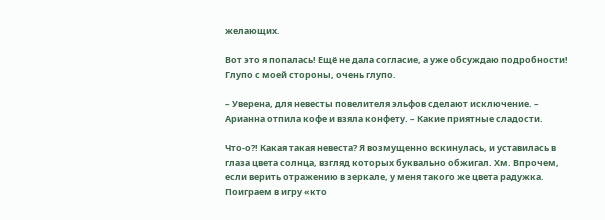желающих.

Вот это я попалась! Ещё не дала согласие, а уже обсуждаю подробности! Глупо с моей стороны, очень глупо.

– Уверена, для невесты повелителя эльфов сделают исключение. – Арианна отпила кофе и взяла конфету. – Какие приятные сладости.

Что-о?! Какая такая невеста? Я возмущенно вскинулась, и уставилась в глаза цвета солнца, взгляд которых буквально обжигал. Хм. Впрочем, если верить отражению в зеркале, у меня такого же цвета радужка. Поиграем в игру «кто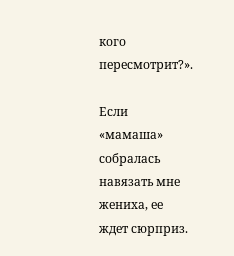кого пересмотрит?».

Если «мамаша» собралась навязать мне жениха, ее ждет сюрприз.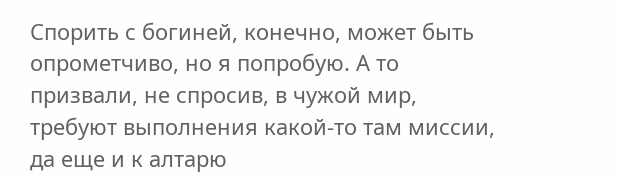Спорить с богиней, конечно, может быть опрометчиво, но я попробую. А то призвали, не спросив, в чужой мир, требуют выполнения какой-то там миссии, да еще и к алтарю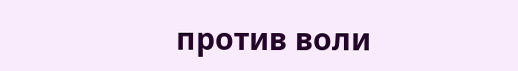против воли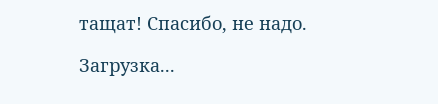тащат! Спасибо, не надо.

Загрузка...